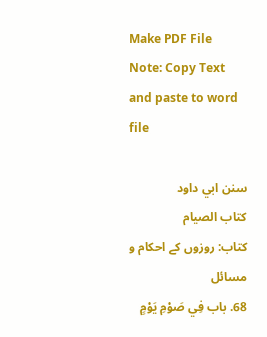Make PDF File
Note: Copy Text and paste to word file

سنن ابي داود
كتاب الصيام
کتاب: روزوں کے احکام و مسائل
68. باب فِي صَوْمِ يَوْمٍ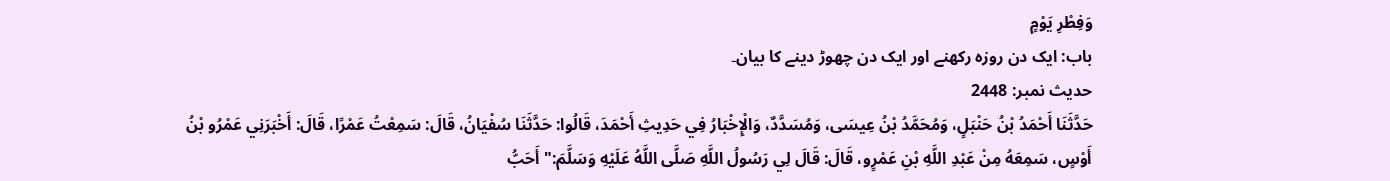وَفِطْرِ يَوْمٍ
باب: ایک دن روزہ رکھنے اور ایک دن چھوڑ دینے کا بیان۔
حدیث نمبر: 2448
حَدَّثَنَا أَحْمَدُ بْنُ حَنْبَلٍ، وَمُحَمَّدُ بْنُ عِيسَى، وَمُسَدَّدٌ، وَالْإِخْبَارُ فِي حَدِيثِ أَحْمَدَ، قَالُوا: حَدَّثَنَا سُفْيَانُ، قَالَ: سَمِعْتُ عَمْرًا، قَالَ: أَخْبَرَنِي عَمْرُو بْنُ أَوْسٍ، سَمِعَهُ مِنْ عَبْدِ اللَّهِ بْنِ عَمْرٍو، قَالَ: قَالَ لِي رَسُولُ اللَّهِ صَلَّى اللَّهُ عَلَيْهِ وَسَلَّمَ:" أَحَبُّ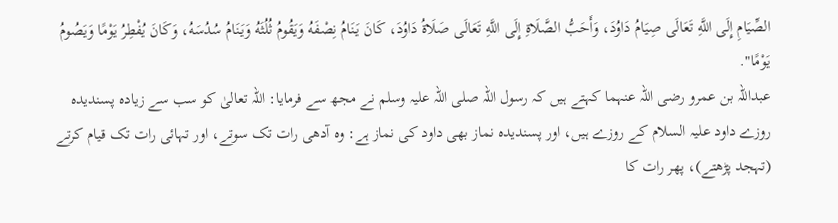الصِّيَامِ إِلَى اللَّهِ تَعَالَى صِيَامُ دَاوُدَ، وَأَحَبُّ الصَّلَاةِ إِلَى اللَّهِ تَعَالَى صَلَاةُ دَاوُدَ، كَانَ يَنَامُ نِصْفَهُ وَيَقُومُ ثُلُثَهُ وَيَنَامُ سُدُسَهُ، وَكَانَ يُفْطِرُ يَوْمًا وَيَصُومُ يَوْمًا".
عبداللہ بن عمرو رضی اللہ عنہما کہتے ہیں کہ رسول اللہ صلی اللہ علیہ وسلم نے مجھ سے فرمایا: اللہ تعالیٰ کو سب سے زیادہ پسندیدہ روزے داود علیہ السلام کے روزے ہیں، اور پسندیدہ نماز بھی داود کی نماز ہے: وہ آدھی رات تک سوتے، اور تہائی رات تک قیام کرتے (تہجد پڑھتے)، پھر رات کا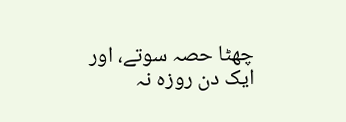چھٹا حصہ سوتے، اور ایک دن روزہ نہ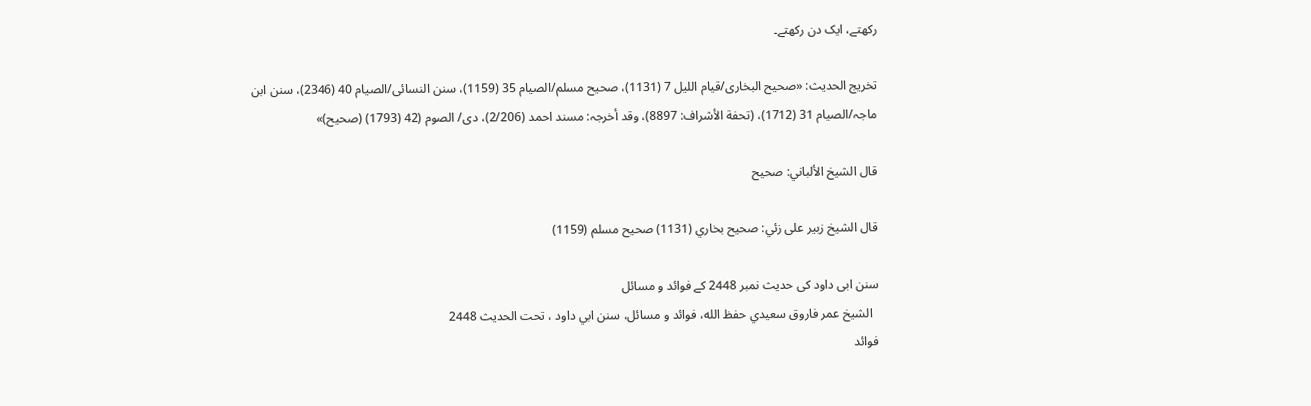رکھتے، ایک دن رکھتے۔

تخریج الحدیث: «صحیح البخاری/قیام اللیل 7 (1131)، صحیح مسلم/الصیام 35 (1159)، سنن النسائی/الصیام 40 (2346)، سنن ابن ماجہ/الصیام 31 (1712)، (تحفة الأشراف: 8897)، وقد أخرجہ: مسند احمد (2/206)، دی/ الصوم (42 (1793) (صحیح)»

قال الشيخ الألباني: صحيح

قال الشيخ زبير على زئي: صحيح بخاري (1131) صحيح مسلم (1159)

سنن ابی داود کی حدیث نمبر 2448 کے فوائد و مسائل
  الشيخ عمر فاروق سعيدي حفظ الله، فوائد و مسائل، سنن ابي داود ، تحت الحديث 2448
فوائد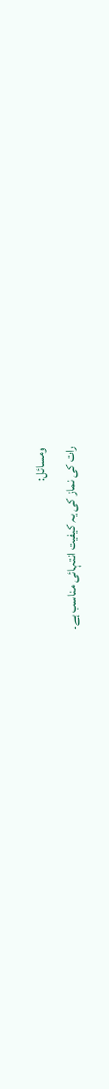ومسائل:
رات کی نماز کی یہ کیفیت انتہائی مناسب ہے۔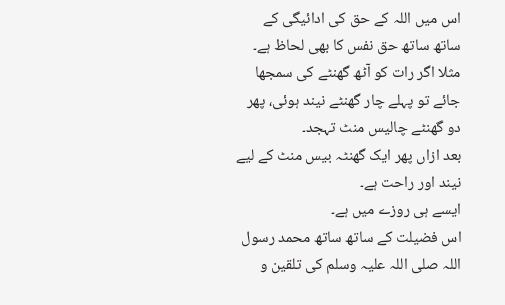اس میں اللہ کے حق کی ادائیگی کے ساتھ ساتھ حق نفس کا بھی لحاظ ہے۔
مثلا اگر رات کو آٹھ گھنٹے کی سمجھا جائے تو پہلے چار گھنٹے نیند ہوئی، پھر دو گھنٹے چالیس منٹ تہجد۔
بعد ازاں پھر ایک گھنٹہ بیس منٹ کے لیے نیند اور راحت ہے۔
ایسے ہی روزے میں ہے۔
اس فضیلت کے ساتھ ساتھ محمد رسول اللہ صلی اللہ علیہ وسلم کی تلقین و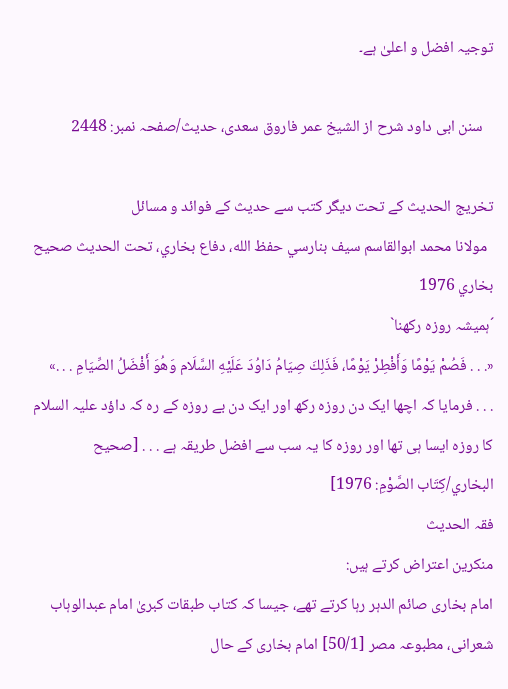توجیہ افضل و اعلیٰ ہے۔

   سنن ابی داود شرح از الشیخ عمر فاروق سعدی، حدیث/صفحہ نمبر: 2448

تخریج الحدیث کے تحت دیگر کتب سے حدیث کے فوائد و مسائل
  مولانا محمد ابوالقاسم سيف بنارسي حفظ الله، دفاع بخاري، تحت الحديث صحيح بخاري 1976
´ہمیشہ روزہ رکھنا`
«. . . فَصُمْ يَوْمًا وَأَفْطِرْ يَوْمًا، فَذَلِكَ صِيَامُ دَاوُدَ عَلَيْهِ السَّلَام وَهُوَ أَفْضَلُ الصِّيَامِ . . .»
. . . فرمایا کہ اچھا ایک دن روزہ رکھ اور ایک دن بے روزہ کے رہ کہ داؤد علیہ السلام کا روزہ ایسا ہی تھا اور روزہ کا یہ سب سے افضل طریقہ ہے . . . [صحيح البخاري/كِتَاب الصَّوْمِ: 1976]
فقہ الحدیث
منکرین اعتراض کرتے ہیں:
امام بخاری صائم الدہر رہا کرتے تھے، جیسا کہ کتاب طبقات کبریٰ امام عبدالوہاب شعرانی، مطبوعہ مصر [50/1] امام بخاری کے حال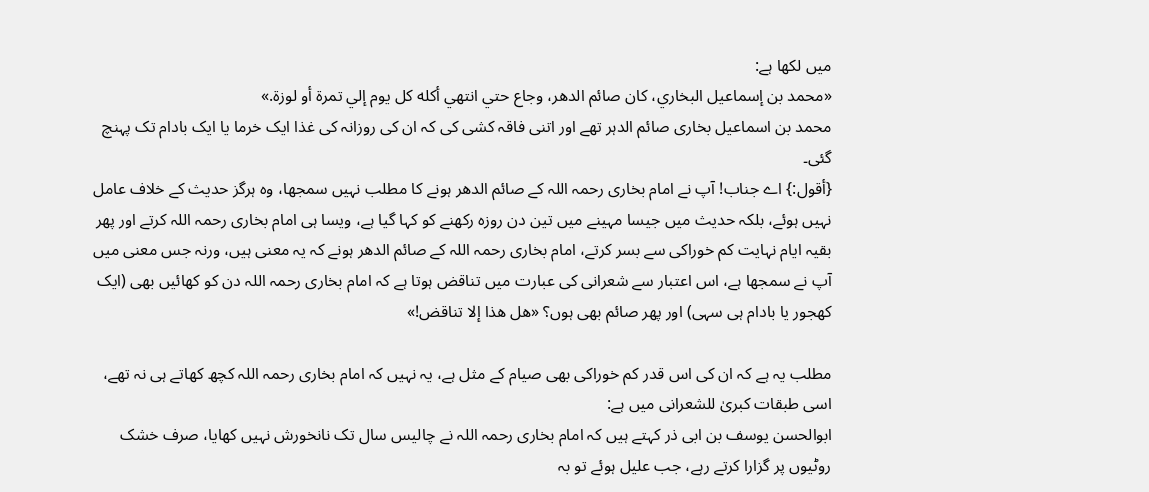میں لکھا ہے:
«محمد بن إسماعيل البخاري، كان صائم الدھر، وجاع حتي انتھي أكله كل يوم إلي تمرة أو لوزة.»
محمد بن اسماعیل بخاری صائم الدہر تھے اور اتنی فاقہ کشی کی کہ ان کی روزانہ کی غذا ایک خرما یا ایک بادام تک پہنچ گئی۔
{أقول:} اے جناب! آپ نے امام بخاری رحمہ اللہ کے صائم الدھر ہونے کا مطلب نہیں سمجھا، وہ ہرگز حدیث کے خلاف عامل نہیں ہوئے، بلکہ حدیث میں جیسا مہینے میں تین دن روزہ رکھنے کو کہا گیا ہے، ویسا ہی امام بخاری رحمہ اللہ کرتے اور پھر بقیہ ایام نہایت کم خوراکی سے بسر کرتے، امام بخاری رحمہ اللہ کے صائم الدھر ہونے کہ یہ معنی ہیں، ورنہ جس معنی میں آپ نے سمجھا ہے، اس اعتبار سے شعرانی کی عبارت میں تناقض ہوتا ہے کہ امام بخاری رحمہ اللہ دن کو کھائیں بھی (ایک کھجور یا بادام ہی سہی) اور پھر صائم بھی ہوں؟ «ھل ھذا إلا تناقض!»

مطلب یہ ہے کہ ان کی اس قدر کم خوراکی بھی صیام کے مثل ہے، یہ نہیں کہ امام بخاری رحمہ اللہ کچھ کھاتے ہی نہ تھے،
اسی طبقات کبریٰ للشعرانی میں ہے:
ابوالحسن یوسف بن ابی ذر کہتے ہیں کہ امام بخاری رحمہ اللہ نے چالیس سال تک نانخورش نہیں کھایا، صرف خشک روٹیوں پر گزارا کرتے رہے، جب علیل ہوئے تو بہ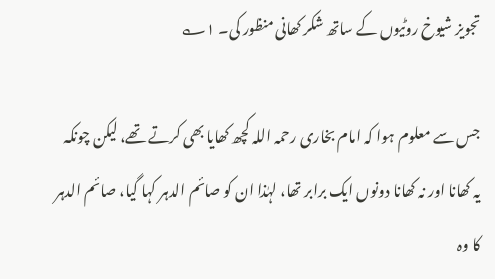تجویز شیوخ روٹیوں کے ساتھ شکر کھانی منظور کی۔ ۱؎

جس سے معلوم ہوا کہ امام بخاری رحمہ اللہ کچھ کھایا بھی کرتے تھے، لیکن چونکہ یہ کھانا اور نہ کھانا دونوں ایک برابر تھا، لہٰذا ان کو صائم الدہر کہا گیا، صائم الدہر کا وہ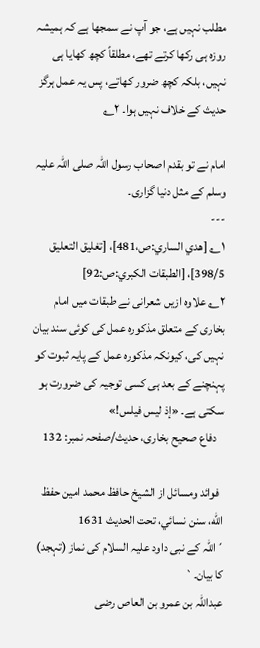مطلب نہیں ہے، جو آپ نے سمجھا ہے کہ ہمیشہ روزہ ہی رکھا کرتے تھے، مطلقاً کچھ کھایا ہی نہیں، بلکہ کچھ ضرور کھاتے، پس یہ عمل ہرگز حدیث کے خلاف نہیں ہوا۔ ۲؎

امام نے تو بقدم اصحاب رسول اللہ صلی اللہ علیہ وسلم کے مثل دنیا گزاری۔
---
۱؎ [ھدي الساري:ص،481]، [تغليق التعليق 398/5]، [الطبقات الكبري:ص:92]
۲؎ علاوہ ازیں شعرانی نے طبقات میں امام بخاری کے متعلق مذکورہ عمل کی کوئی سند بیان نہیں کی، کیونکہ مذکورہ عمل کے پایہ ثبوت کو پہنچنے کے بعد ہی کسی توجیہ کی ضرورت ہو سکتی ہے۔ «إذ ليس فيلس!»
   دفاع صحیح بخاری، حدیث/صفحہ نمبر: 132

  فوائد ومسائل از الشيخ حافظ محمد امين حفظ الله، سنن نسائي، تحت الحديث 1631
´اللہ کے نبی داود علیہ السلام کی نماز (تہجد) کا بیان۔`
عبداللہ بن عمرو بن العاص رضی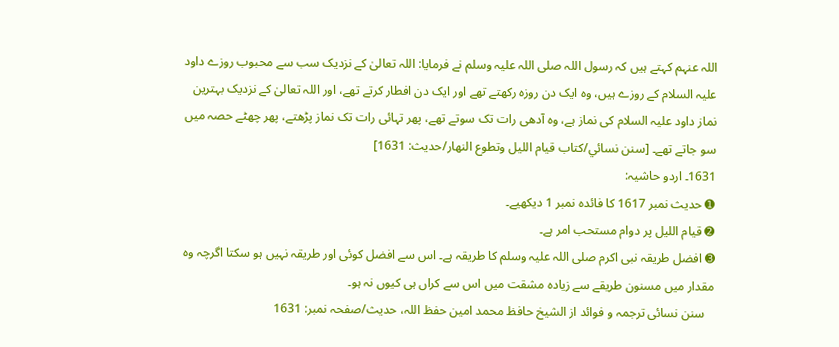اللہ عنہم کہتے ہیں کہ رسول اللہ صلی اللہ علیہ وسلم نے فرمایا: اللہ تعالیٰ کے نزدیک سب سے محبوب روزے داود علیہ السلام کے روزے ہیں، وہ ایک دن روزہ رکھتے تھے اور ایک دن افطار کرتے تھے، اور اللہ تعالیٰ کے نزدیک بہترین نماز داود علیہ السلام کی نماز ہے، وہ آدھی رات تک سوتے تھے، پھر تہائی رات تک نماز پڑھتے، پھر چھٹے حصہ میں سو جاتے تھے۔ [سنن نسائي/كتاب قيام الليل وتطوع النهار/حدیث: 1631]
1631۔ اردو حاشیہ:
➊ حدیث نمبر 1617 کا فائدہ نمبر 1 دیکھیے۔
➋ قیام اللیل پر دوام مستحب امر ہے۔
➌ افضل طریقہ نبی اکرم صلی اللہ علیہ وسلم کا طریقہ ہے۔ اس سے افضل کوئی اور طریقہ نہیں ہو سکتا اگرچہ وہ مقدار میں مسنون طریقے سے زیادہ مشقت میں اس سے کراں ہی کیوں نہ ہو۔
   سنن نسائی ترجمہ و فوائد از الشیخ حافظ محمد امین حفظ اللہ، حدیث/صفحہ نمبر: 1631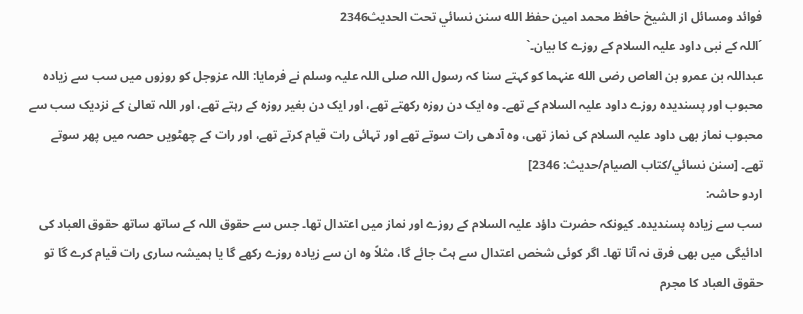فوائد ومسائل از الشيخ حافظ محمد امين حفظ الله سنن نسائي تحت الحديث2346
´اللہ کے نبی داود علیہ السلام کے روزے کا بیان۔`
عبداللہ بن عمرو بن العاص رضی الله عنہما کو کہتے سنا کہ رسول اللہ صلی اللہ علیہ وسلم نے فرمایا: اللہ عزوجل کو روزوں میں سب سے زیادہ محبوب اور پسندیدہ روزے داود علیہ السلام کے تھے۔ وہ ایک دن روزہ رکھتے تھے، اور ایک دن بغیر روزہ کے رہتے تھے، اور اللہ تعالیٰ کے نزدیک سب سے محبوب نماز بھی داود علیہ السلام کی نماز تھی، وہ آدھی رات سوتے تھے اور تہائی رات قیام کرتے تھے، اور رات کے چھٹویں حصہ میں پھر سوتے تھے۔ [سنن نسائي/كتاب الصيام/حدیث: 2346]
اردو حاشہ:
سب سے زیادہ پسندیدہ۔ کیونکہ حضرت داؤد علیہ السلام کے روزے اور نماز میں اعتدال تھا۔ جس سے حقوق اللہ کے ساتھ ساتھ حقوق العباد کی ادائیگی میں بھی فرق نہ آتا تھا۔ اگر کوئی شخص اعتدال سے ہٹ جائے گا، مثلاً وہ ان سے زیادہ روزے رکھے گا یا ہمیشہ ساری رات قیام کرے گا تو حقوق العباد کا مجرم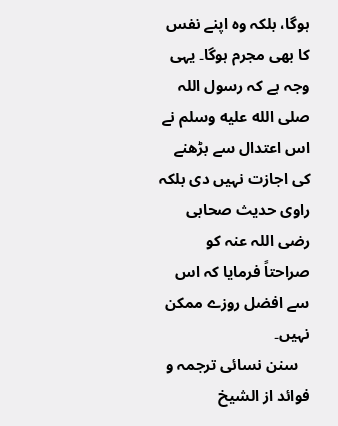ہوگا، بلکہ وہ اپنے نفس کا بھی مجرم ہوگا۔ یہی وجہ ہے کہ رسول اللہ صلى الله عليه وسلم نے اس اعتدال سے بڑھنے کی اجازت نہیں دی بلکہ راوی حدیث صحابی رضی اللہ عنہ کو صراحتاً فرمایا کہ اس سے افضل روزے ممکن نہیں۔
   سنن نسائی ترجمہ و فوائد از الشیخ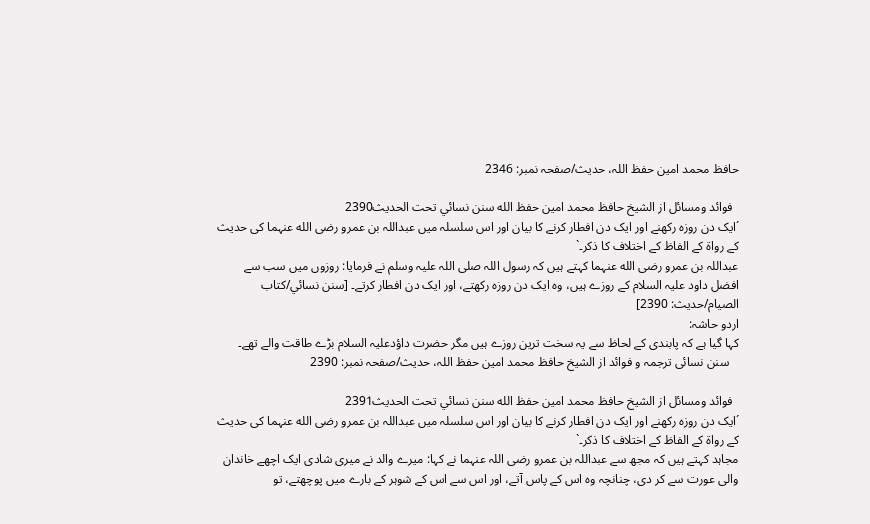حافظ محمد امین حفظ اللہ، حدیث/صفحہ نمبر: 2346

  فوائد ومسائل از الشيخ حافظ محمد امين حفظ الله سنن نسائي تحت الحديث2390
´ایک دن روزہ رکھنے اور ایک دن افطار کرنے کا بیان اور اس سلسلہ میں عبداللہ بن عمرو رضی الله عنہما کی حدیث کے رواۃ کے الفاظ کے اختلاف کا ذکر۔`
عبداللہ بن عمرو رضی الله عنہما کہتے ہیں کہ رسول اللہ صلی اللہ علیہ وسلم نے فرمایا: روزوں میں سب سے افضل داود علیہ السلام کے روزے ہیں، وہ ایک دن روزہ رکھتے، اور ایک دن افطار کرتے۔ [سنن نسائي/كتاب الصيام/حدیث: 2390]
اردو حاشہ:
کہا گیا ہے کہ پابندی کے لحاظ سے یہ سخت ترین روزے ہیں مگر حضرت داؤدعلیہ السلام بڑے طاقت والے تھے۔
   سنن نسائی ترجمہ و فوائد از الشیخ حافظ محمد امین حفظ اللہ، حدیث/صفحہ نمبر: 2390

  فوائد ومسائل از الشيخ حافظ محمد امين حفظ الله سنن نسائي تحت الحديث2391
´ایک دن روزہ رکھنے اور ایک دن افطار کرنے کا بیان اور اس سلسلہ میں عبداللہ بن عمرو رضی الله عنہما کی حدیث کے رواۃ کے الفاظ کے اختلاف کا ذکر۔`
مجاہد کہتے ہیں کہ مجھ سے عبداللہ بن عمرو رضی اللہ عنہما نے کہا: میرے والد نے میری شادی ایک اچھے خاندان والی عورت سے کر دی، چنانچہ وہ اس کے پاس آتے، اور اس سے اس کے شوہر کے بارے میں پوچھتے، تو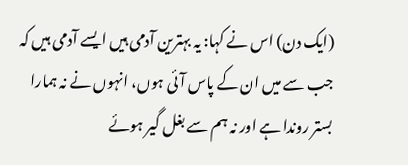(ایک دن) اس نے کہا: یہ بہترین آدمی ہیں ایسے آدمی ہیں کہ جب سے میں ان کے پاس آئی ہوں، انہوں نے نہ ہمارا بستر روندا ہے اور نہ ہم سے بغل گیر ہوئے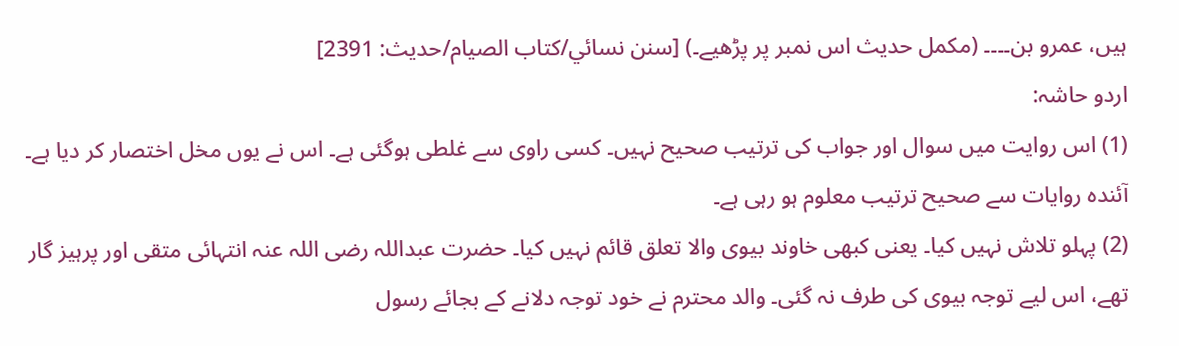ہیں، عمرو بن۔۔۔۔ (مکمل حدیث اس نمبر پر پڑھیے۔) [سنن نسائي/كتاب الصيام/حدیث: 2391]
اردو حاشہ:
(1) اس روایت میں سوال اور جواب کی ترتیب صحیح نہیں۔ کسی راوی سے غلطی ہوگئی ہے۔ اس نے یوں مخل اختصار کر دیا ہے۔ آئندہ روایات سے صحیح ترتیب معلوم ہو رہی ہے۔
(2) پہلو تلاش نہیں کیا۔ یعنی کبھی خاوند بیوی والا تعلق قائم نہیں کیا۔ حضرت عبداللہ رضی اللہ عنہ انتہائی متقی اور پرہیز گار تھے، اس لیے توجہ بیوی کی طرف نہ گئی۔ والد محترم نے خود توجہ دلانے کے بجائے رسول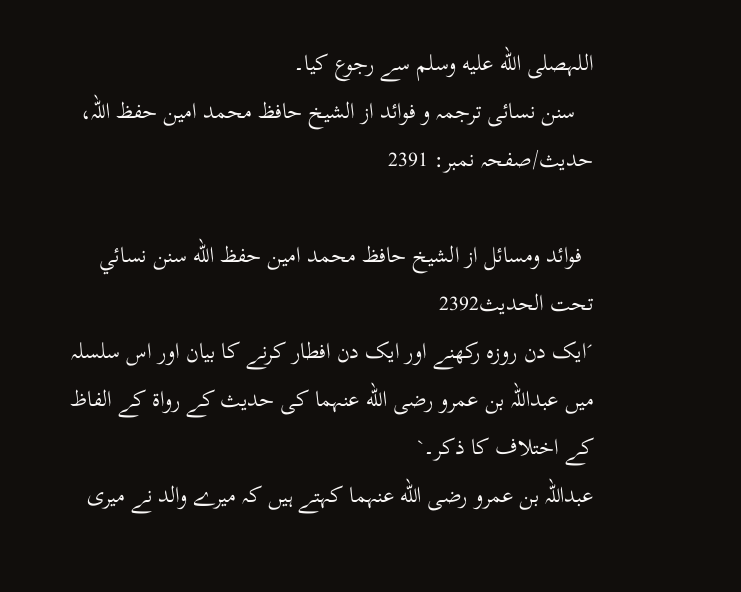اللہصلى الله عليه وسلم سے رجوع کیا۔
   سنن نسائی ترجمہ و فوائد از الشیخ حافظ محمد امین حفظ اللہ، حدیث/صفحہ نمبر: 2391

  فوائد ومسائل از الشيخ حافظ محمد امين حفظ الله سنن نسائي تحت الحديث2392
´ایک دن روزہ رکھنے اور ایک دن افطار کرنے کا بیان اور اس سلسلہ میں عبداللہ بن عمرو رضی الله عنہما کی حدیث کے رواۃ کے الفاظ کے اختلاف کا ذکر۔`
عبداللہ بن عمرو رضی الله عنہما کہتے ہیں کہ میرے والد نے میری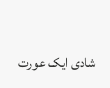شادی ایک عورت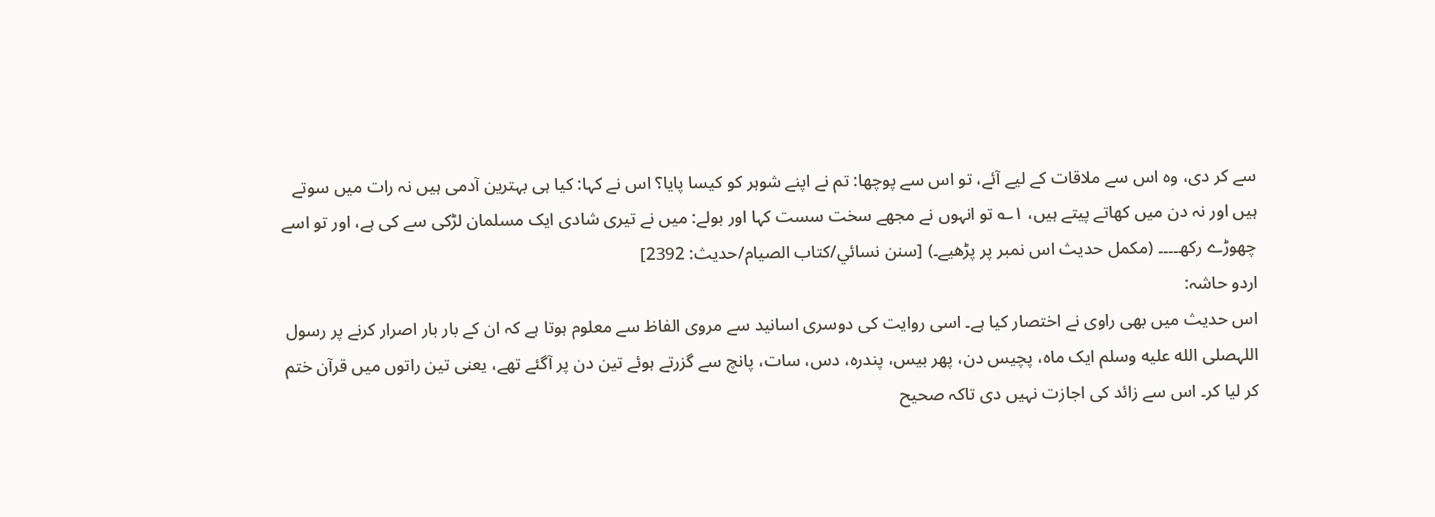سے کر دی، وہ اس سے ملاقات کے لیے آئے، تو اس سے پوچھا: تم نے اپنے شوہر کو کیسا پایا؟ اس نے کہا: کیا ہی بہترین آدمی ہیں نہ رات میں سوتے ہیں اور نہ دن میں کھاتے پیتے ہیں، ۱؎ تو انہوں نے مجھے سخت سست کہا اور بولے: میں نے تیری شادی ایک مسلمان لڑکی سے کی ہے، اور تو اسے چھوڑے رکھ۔۔۔۔ (مکمل حدیث اس نمبر پر پڑھیے۔) [سنن نسائي/كتاب الصيام/حدیث: 2392]
اردو حاشہ:
اس حدیث میں بھی راوی نے اختصار کیا ہے۔ اسی روایت کی دوسری اسانید سے مروی الفاظ سے معلوم ہوتا ہے کہ ان کے بار بار اصرار کرنے پر رسول اللہصلى الله عليه وسلم ایک ماہ، پچیس دن، پھر بیس، پندرہ، دس، سات، پانچ سے گزرتے ہوئے تین دن پر آگئے تھے، یعنی تین راتوں میں قرآن ختم کر لیا کر۔ اس سے زائد کی اجازت نہیں دی تاکہ صحیح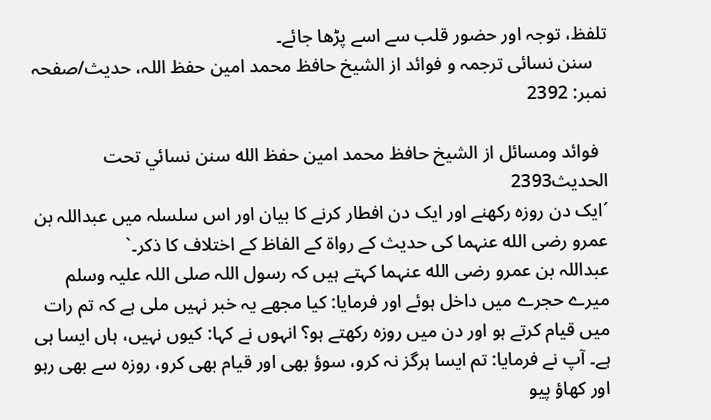تلفظ، توجہ اور حضور قلب سے اسے پڑھا جائے۔
   سنن نسائی ترجمہ و فوائد از الشیخ حافظ محمد امین حفظ اللہ، حدیث/صفحہ نمبر: 2392

  فوائد ومسائل از الشيخ حافظ محمد امين حفظ الله سنن نسائي تحت الحديث2393
´ایک دن روزہ رکھنے اور ایک دن افطار کرنے کا بیان اور اس سلسلہ میں عبداللہ بن عمرو رضی الله عنہما کی حدیث کے رواۃ کے الفاظ کے اختلاف کا ذکر۔`
عبداللہ بن عمرو رضی الله عنہما کہتے ہیں کہ رسول اللہ صلی اللہ علیہ وسلم میرے حجرے میں داخل ہوئے اور فرمایا: کیا مجھے یہ خبر نہیں ملی ہے کہ تم رات میں قیام کرتے ہو اور دن میں روزہ رکھتے ہو؟ انہوں نے کہا: کیوں نہیں، ہاں ایسا ہی ہے۔ آپ نے فرمایا: تم ایسا ہرگز نہ کرو، سوؤ بھی اور قیام بھی کرو، روزہ سے بھی رہو اور کھاؤ پیو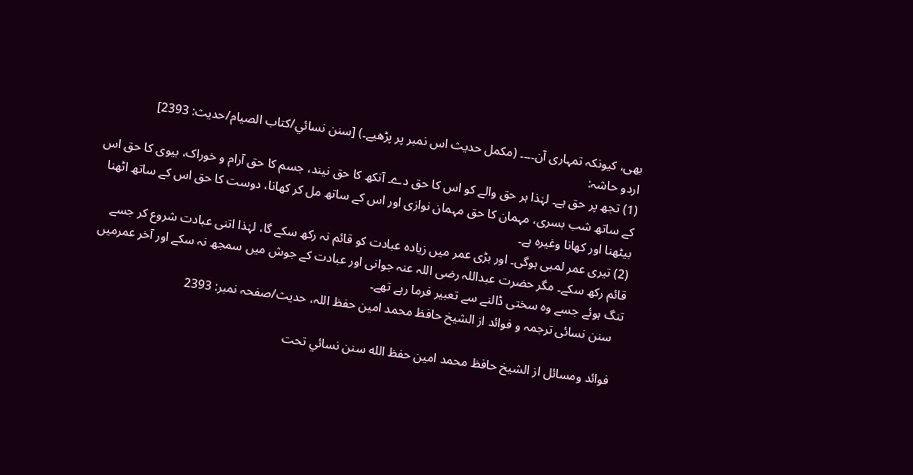بھی، کیونکہ تمہاری آن۔۔۔۔ (مکمل حدیث اس نمبر پر پڑھیے۔) [سنن نسائي/كتاب الصيام/حدیث: 2393]
اردو حاشہ:
(1) تجھ پر حق ہے۔ لہٰذا ہر حق والے کو اس کا حق دے۔ آنکھ کا حق نیند، جسم کا حق آرام و خوراک، بیوی کا حق اس کے ساتھ شب بسری، مہمان کا حق مہمان نوازی اور اس کے ساتھ مل کر کھانا، دوست کا حق اس کے ساتھ اٹھنا بیٹھنا اور کھانا وغیرہ ہے۔
(2) تیری عمر لمبی ہوگی۔ اور بڑی عمر میں زیادہ عبادت کو قائم نہ رکھ سکے گا، لہٰذا اتنی عبادت شروع کر جسے قائم رکھ سکے۔ مگر حضرت عبداللہ رضی اللہ عنہ جوانی اور عبادت کے جوش میں سمجھ نہ سکے اور آخر عمرمیں تنگ ہوئے جسے وہ سختی ڈالنے سے تعبیر فرما رہے تھے۔
   سنن نسائی ترجمہ و فوائد از الشیخ حافظ محمد امین حفظ اللہ، حدیث/صفحہ نمبر: 2393

  فوائد ومسائل از الشيخ حافظ محمد امين حفظ الله سنن نسائي تحت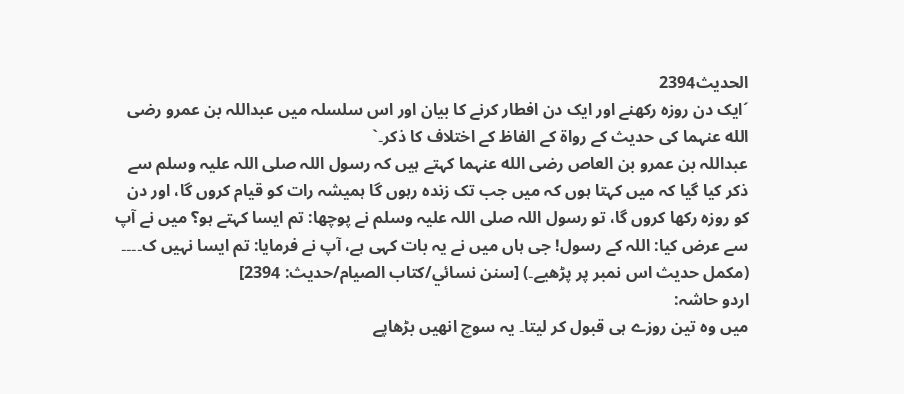الحديث2394
´ایک دن روزہ رکھنے اور ایک دن افطار کرنے کا بیان اور اس سلسلہ میں عبداللہ بن عمرو رضی الله عنہما کی حدیث کے رواۃ کے الفاظ کے اختلاف کا ذکر۔`
عبداللہ بن عمرو بن العاص رضی الله عنہما کہتے ہیں کہ رسول اللہ صلی اللہ علیہ وسلم سے ذکر کیا گیا کہ میں کہتا ہوں کہ میں جب تک زندہ رہوں گا ہمیشہ رات کو قیام کروں گا، اور دن کو روزہ رکھا کروں گا، تو رسول اللہ صلی اللہ علیہ وسلم نے پوچھا: تم ایسا کہتے ہو؟ میں نے آپ سے عرض کیا: اللہ کے رسول! جی ہاں میں نے یہ بات کہی ہے، آپ نے فرمایا: تم ایسا نہیں ک۔۔۔۔ (مکمل حدیث اس نمبر پر پڑھیے۔) [سنن نسائي/كتاب الصيام/حدیث: 2394]
اردو حاشہ:
میں وہ تین روزے ہی قبول کر لیتا۔ یہ سوچ انھیں بڑھاپے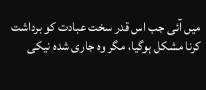میں آئی جب اس قدر سخت عبادت کو برداشت کرنا مشکل ہوگیا، مگر وہ جاری شدہ نیکی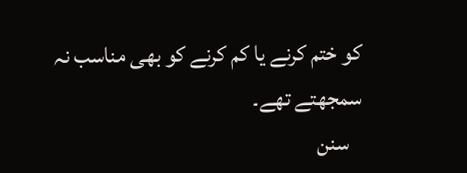کو ختم کرنے یا کم کرنے کو بھی مناسب نہ سمجھتے تھے۔
   سنن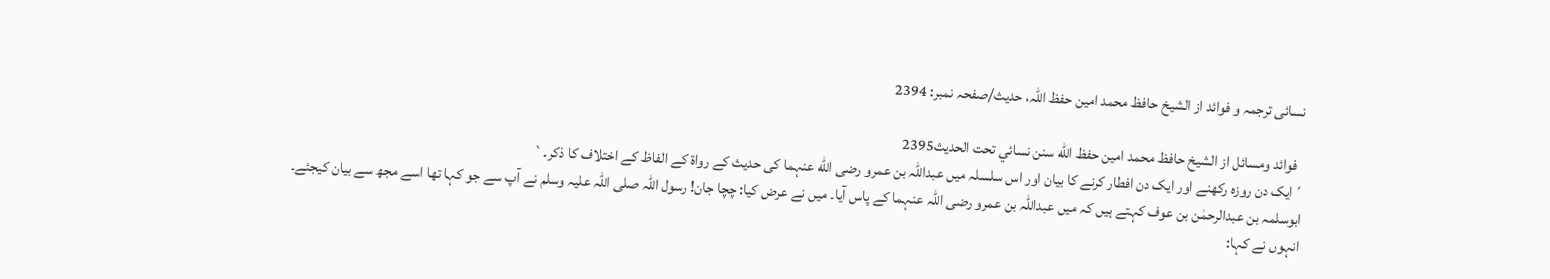نسائی ترجمہ و فوائد از الشیخ حافظ محمد امین حفظ اللہ، حدیث/صفحہ نمبر: 2394

  فوائد ومسائل از الشيخ حافظ محمد امين حفظ الله سنن نسائي تحت الحديث2395
´ایک دن روزہ رکھنے اور ایک دن افطار کرنے کا بیان اور اس سلسلہ میں عبداللہ بن عمرو رضی الله عنہما کی حدیث کے رواۃ کے الفاظ کے اختلاف کا ذکر۔`
ابوسلمہ بن عبدالرحمٰن بن عوف کہتے ہیں کہ میں عبداللہ بن عمرو رضی اللہ عنہما کے پاس آیا۔ میں نے عرض کیا: چچا جان! رسول اللہ صلی اللہ علیہ وسلم نے آپ سے جو کہا تھا اسے مجھ سے بیان کیجئے۔ انہوں نے کہا: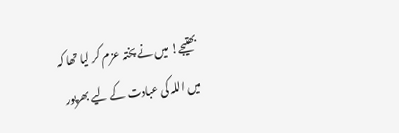بھتیجے! میں نے پختہ عزم کر لیا تھا کہ میں اللہ کی عبادت کے لیے بھرپور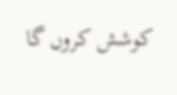کوشش کروں گا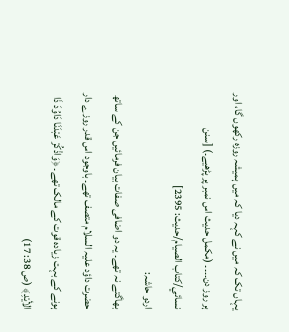یہاں تک کہ میں نے کہہ دیا کہ میں ہمیشہ روزہ رکھوں گا، اور ہر روز دن۔۔۔۔ (مکمل حدیث اس نمبر پر پڑھیے۔) [سنن نسائي/كتاب الصيام/حدیث: 2395]
اردو حاشہ:
بھاگتے نہ تھے۔ یہ دو اضافی صفات بیان فرمائیں جن کے ساتھ حضرت داؤد علیہ السلام متصف تھے۔ باوجود اس قدر روزے دار ہونے کے بہت زیادہ قوت کے مالک تھے۔ ﴿وَاذْكُرْ عَبْدَنَا دَاوُدَ ذَا الأيْدِ﴾ (ص 38: 17)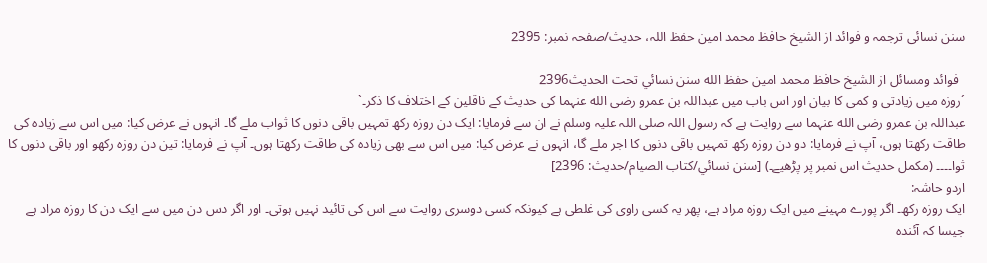سنن نسائی ترجمہ و فوائد از الشیخ حافظ محمد امین حفظ اللہ، حدیث/صفحہ نمبر: 2395

  فوائد ومسائل از الشيخ حافظ محمد امين حفظ الله سنن نسائي تحت الحديث2396
´روزہ میں زیادتی و کمی کا بیان اور اس باب میں عبداللہ بن عمرو رضی الله عنہما کی حدیث کے ناقلین کے اختلاف کا ذکر۔`
عبداللہ بن عمرو رضی الله عنہما سے روایت ہے کہ رسول اللہ صلی اللہ علیہ وسلم نے ان سے فرمایا: ایک دن روزہ رکھ تمہیں باقی دنوں کا ثواب ملے گا۔ انہوں نے عرض کیا: میں اس سے زیادہ کی طاقت رکھتا ہوں، آپ نے فرمایا: دو دن روزہ رکھ تمہیں باقی دنوں کا اجر ملے گا، انہوں نے عرض کیا: میں اس سے بھی زیادہ کی طاقت رکھتا ہوں۔ آپ نے فرمایا: تین دن روزہ رکھو اور باقی دنوں کا ثوا۔۔۔۔ (مکمل حدیث اس نمبر پر پڑھیے۔) [سنن نسائي/كتاب الصيام/حدیث: 2396]
اردو حاشہ:
ایک روزہ رکھ۔ اگر پورے مہینے میں ایک روزہ مراد ہے، پھر یہ کسی راوی کی غلطی ہے کیونکہ کسی دوسری روایت سے اس کی تائید نہیں ہوتی۔ اور اگر دس دن میں سے ایک دن کا روزہ مراد ہے جیسا کہ آئندہ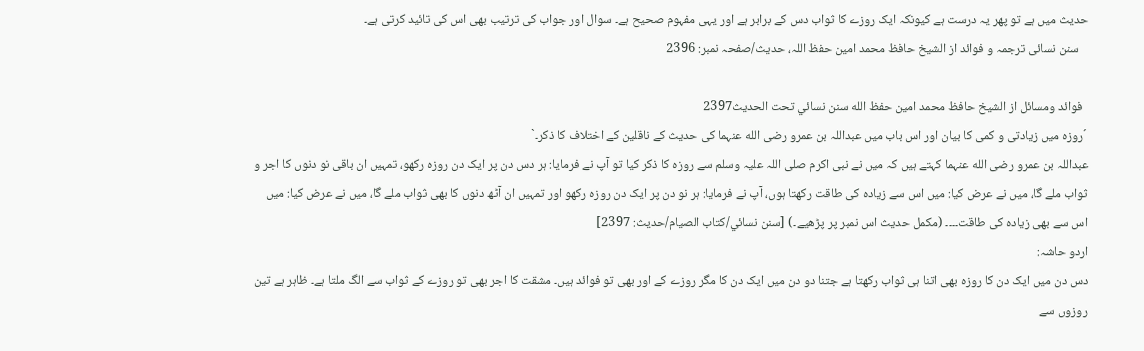حدیث میں ہے تو پھر یہ درست ہے کیونکہ ایک روزے کا ثواب دس کے برابر ہے اور یہی مفہوم صحیح ہے۔ سوال اور جواب کی ترتیب بھی اس کی تائید کرتی ہے۔
   سنن نسائی ترجمہ و فوائد از الشیخ حافظ محمد امین حفظ اللہ، حدیث/صفحہ نمبر: 2396

  فوائد ومسائل از الشيخ حافظ محمد امين حفظ الله سنن نسائي تحت الحديث2397
´روزہ میں زیادتی و کمی کا بیان اور اس باب میں عبداللہ بن عمرو رضی الله عنہما کی حدیث کے ناقلین کے اختلاف کا ذکر۔`
عبداللہ بن عمرو رضی الله عنہما کہتے ہیں کہ میں نے نبی اکرم صلی اللہ علیہ وسلم سے روزہ کا ذکر کیا تو آپ نے فرمایا: ہر دس دن پر ایک دن روزہ رکھو، تمہیں ان باقی نو دنوں کا اجر و ثواب ملے گا، میں نے عرض کیا: میں اس سے زیادہ کی طاقت رکھتا ہوں، آپ نے فرمایا: ہر نو دن پر ایک دن روزہ رکھو اور تمہیں ان آٹھ دنوں کا بھی ثواب ملے گا، میں نے عرض کیا: میں اس سے بھی زیادہ کی طاقت۔۔۔۔ (مکمل حدیث اس نمبر پر پڑھیے۔) [سنن نسائي/كتاب الصيام/حدیث: 2397]
اردو حاشہ:
دس دن میں ایک دن کا روزہ بھی اتنا ہی ثواب رکھتا ہے جتنا دو دن میں ایک دن کا مگر روزے کے اور بھی تو فوائد ہیں۔ مشقت کا اجر بھی تو روزے کے ثواب سے الگ ملتا ہے۔ ظاہر ہے تین روزوں سے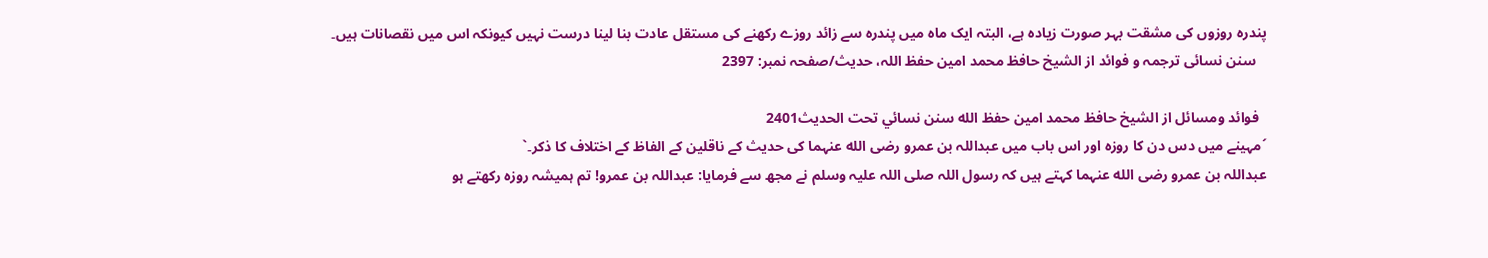پندرہ روزوں کی مشقت بہر صورت زیادہ ہے، البتہ ایک ماہ میں پندرہ سے زائد روزے رکھنے کی مستقل عادت بنا لینا درست نہیں کیونکہ اس میں نقصانات ہیں۔
   سنن نسائی ترجمہ و فوائد از الشیخ حافظ محمد امین حفظ اللہ، حدیث/صفحہ نمبر: 2397

  فوائد ومسائل از الشيخ حافظ محمد امين حفظ الله سنن نسائي تحت الحديث2401
´مہینے میں دس دن کا روزہ اور اس باب میں عبداللہ بن عمرو رضی الله عنہما کی حدیث کے ناقلین کے الفاظ کے اختلاف کا ذکر۔`
عبداللہ بن عمرو رضی الله عنہما کہتے ہیں کہ رسول اللہ صلی اللہ علیہ وسلم نے مجھ سے فرمایا: عبداللہ بن عمرو! تم ہمیشہ روزہ رکھتے ہو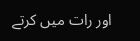اور رات میں کرتے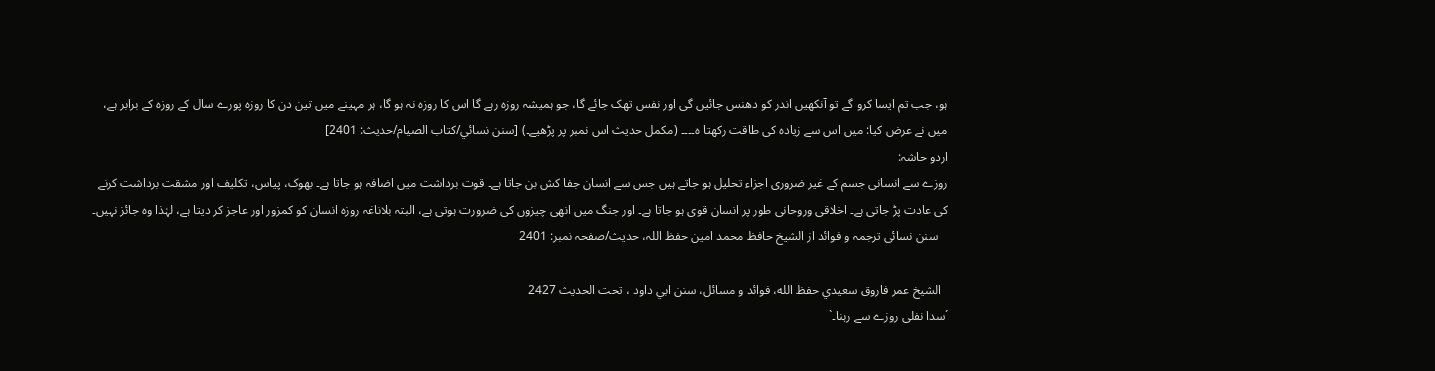ہو، جب تم ایسا کرو گے تو آنکھیں اندر کو دھنس جائیں گی اور نفس تھک جائے گا، جو ہمیشہ روزہ رہے گا اس کا روزہ نہ ہو گا، ہر مہینے میں تین دن کا روزہ پورے سال کے روزہ کے برابر ہے، میں نے عرض کیا: میں اس سے زیادہ کی طاقت رکھتا ہ۔۔۔۔ (مکمل حدیث اس نمبر پر پڑھیے۔) [سنن نسائي/كتاب الصيام/حدیث: 2401]
اردو حاشہ:
روزے سے انسانی جسم کے غیر ضروری اجزاء تحلیل ہو جاتے ہیں جس سے انسان جفا کش بن جاتا ہے۔ قوت برداشت میں اضافہ ہو جاتا ہے۔ بھوک، پیاس، تکلیف اور مشقت برداشت کرنے کی عادت پڑ جاتی ہے۔ اخلاقی وروحانی طور پر انسان قوی ہو جاتا ہے۔ اور جنگ میں انھی چیزوں کی ضرورت ہوتی ہے، البتہ بلاناغہ روزہ انسان کو کمزور اور عاجز کر دیتا ہے، لہٰذا وہ جائز نہیں۔
   سنن نسائی ترجمہ و فوائد از الشیخ حافظ محمد امین حفظ اللہ، حدیث/صفحہ نمبر: 2401

  الشيخ عمر فاروق سعيدي حفظ الله، فوائد و مسائل، سنن ابي داود ، تحت الحديث 2427
´سدا نفلی روزے سے رہنا۔`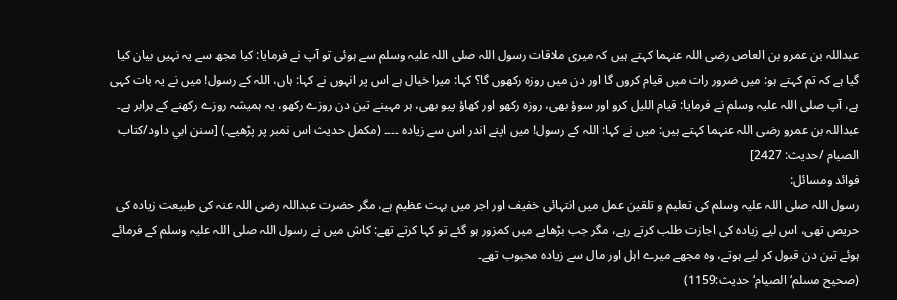عبداللہ بن عمرو بن العاص رضی اللہ عنہما کہتے ہیں کہ میری ملاقات رسول اللہ صلی اللہ علیہ وسلم سے ہوئی تو آپ نے فرمایا: کیا مجھ سے یہ نہیں بیان کیا گیا ہے کہ تم کہتے ہو: میں ضرور رات میں قیام کروں گا اور دن میں روزہ رکھوں گا؟ کہا: میرا خیال ہے اس پر انہوں نے کہا: ہاں، اللہ کے رسول! میں نے یہ بات کہی ہے، آپ صلی اللہ علیہ وسلم نے فرمایا: قیام اللیل کرو اور سوؤ بھی، روزہ رکھو اور کھاؤ پیو بھی، ہر مہینے تین دن روزے رکھو، یہ ہمیشہ روزے رکھنے کے برابر ہے۔ عبداللہ بن عمرو رضی اللہ عنہما کہتے ہیں: میں نے کہا: اللہ کے رسول! میں اپنے اندر اس سے زیادہ ۔۔۔۔ (مکمل حدیث اس نمبر پر پڑھیے۔) [سنن ابي داود/كتاب الصيام /حدیث: 2427]
فوائد ومسائل:
رسول اللہ صلی اللہ علیہ وسلم کی تعلیم و تلقین عمل میں انتہائی خفیف اور اجر میں بہت عظیم ہے، مگر حضرت عبداللہ رضی اللہ عنہ کی طبیعت زیادہ کی حریص تھی، اس لیے زیادہ کی اجازت طلب کرتے رہے، مگر جب بڑھاپے میں کمزور ہو گئے تو کہا کرتے تھے: کاش میں نے رسول اللہ صلی اللہ علیہ وسلم کے فرمائے ہوئے تین دن قبول کر لیے ہوتے، وہ مجھے میرے اہل اور مال سے زیادہ محبوب تھے۔
(صحيح مسلم‘ الصيام‘ حديث:1159)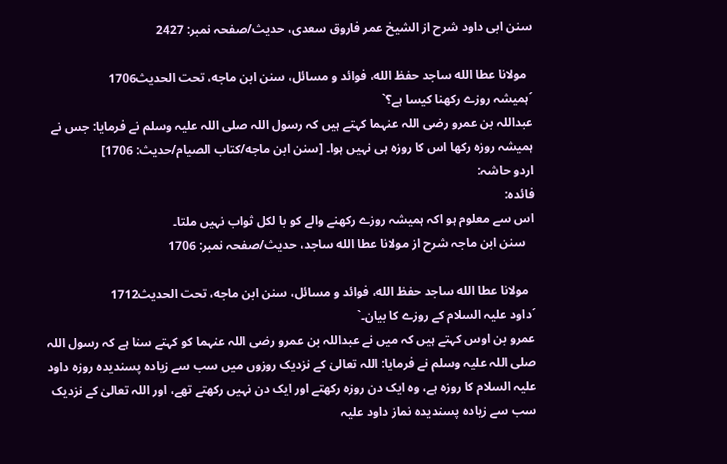سنن ابی داود شرح از الشیخ عمر فاروق سعدی، حدیث/صفحہ نمبر: 2427

  مولانا عطا الله ساجد حفظ الله، فوائد و مسائل، سنن ابن ماجه، تحت الحديث1706
´ہمیشہ روزے رکھنا کیسا ہے؟`
عبداللہ بن عمرو رضی اللہ عنہما کہتے ہیں کہ رسول اللہ صلی اللہ علیہ وسلم نے فرمایا: جس نے ہمیشہ روزہ رکھا اس کا روزہ ہی نہیں ہوا۔ [سنن ابن ماجه/كتاب الصيام/حدیث: 1706]
اردو حاشہ:
فائدہ:
اس سے معلوم ہو اکہ ہمیشہ روزے رکھنے والے کو با لکل ثواب نہیں ملتا۔
   سنن ابن ماجہ شرح از مولانا عطا الله ساجد، حدیث/صفحہ نمبر: 1706

  مولانا عطا الله ساجد حفظ الله، فوائد و مسائل، سنن ابن ماجه، تحت الحديث1712
´داود علیہ السلام کے روزے کا بیان۔`
عمرو بن اوس کہتے ہیں کہ میں نے عبداللہ بن عمرو رضی اللہ عنہما کو کہتے سنا ہے کہ رسول اللہ صلی اللہ علیہ وسلم نے فرمایا: اللہ تعالیٰ کے نزدیک روزوں میں سب سے زیادہ پسندیدہ روزہ داود علیہ السلام کا روزہ ہے، وہ ایک دن روزہ رکھتے اور ایک دن نہیں رکھتے تھے، اور اللہ تعالیٰ کے نزدیک سب سے زیادہ پسندیدہ نماز داود علیہ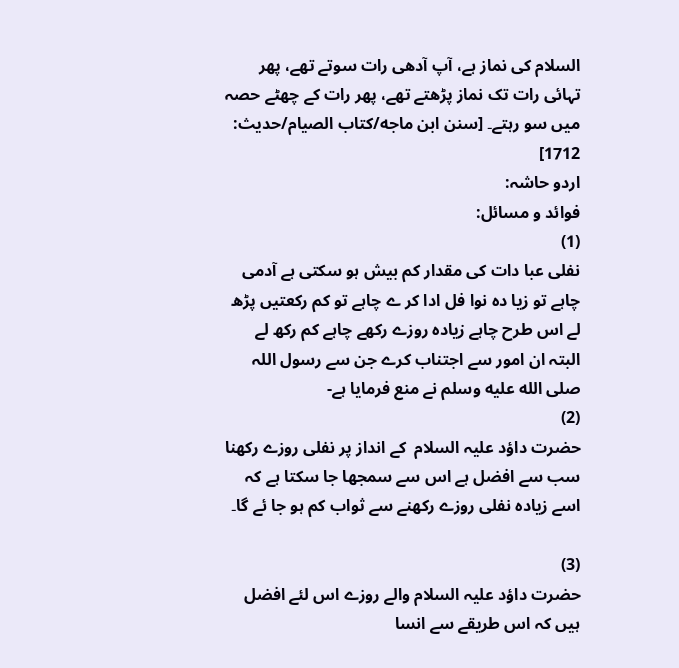السلام کی نماز ہے، آپ آدھی رات سوتے تھے، پھر تہائی رات تک نماز پڑھتے تھے، پھر رات کے چھٹے حصہ میں سو رہتے۔ [سنن ابن ماجه/كتاب الصيام/حدیث: 1712]
اردو حاشہ:
فوائد و مسائل:
(1)
نفلی عبا دات کی مقدار کم بیش ہو سکتی ہے آدمی چاہے تو زیا دہ نوا فل ادا کر ے چاہے تو کم رکعتیں پڑھ لے اس طرح چاہے زیادہ روزے رکھے چاہے کم رکھ لے البتہ ان امور سے اجتناب کرے جن سے رسول اللہ صلى الله عليه وسلم نے منع فرمایا ہے-
(2)
حضرت داؤد علیہ السلام  کے انداز پر نفلی روزے رکھنا سب سے افضل ہے اس سے سمجھا جا سکتا ہے کہ اسے زیادہ نفلی روزے رکھنے سے ثواب کم ہو جا ئے گا۔

(3)
حضرت داؤد علیہ السلام والے روزے اس لئے افضل ہیں کہ اس طریقے سے انسا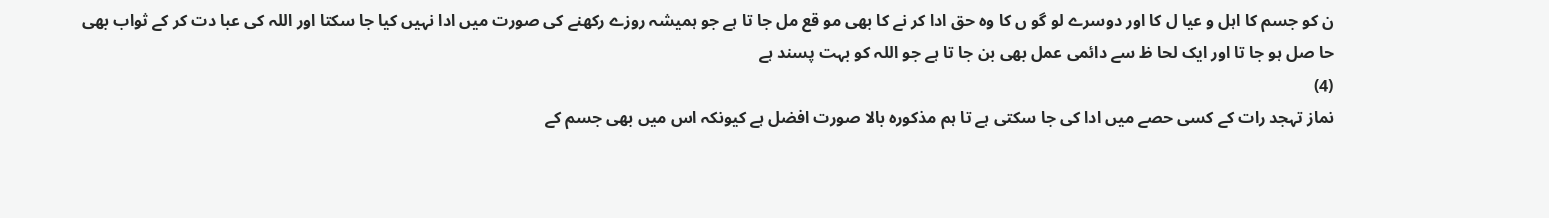ن کو جسم کا اہل و عیا ل کا اور دوسرے لو گو ں کا وہ حق ادا کر نے کا بھی مو قع مل جا تا ہے جو ہمیشہ روزے رکھنے کی صورت میں ادا نہیں کیا جا سکتا اور اللہ کی عبا دت کر کے ثواب بھی حا صل ہو جا تا اور ایک لحا ظ سے دائمی عمل بھی بن جا تا ہے جو اللہ کو بہت پسند ہے
(4)
نماز تہجد رات کے کسی حصے میں ادا کی جا سکتی ہے تا ہم مذکورہ بالا صورت افضل ہے کیونکہ اس میں بھی جسم کے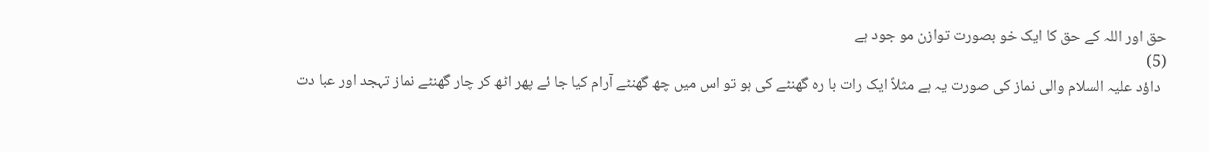حق اور اللہ کے حق کا ایک خو بصورت توازن مو جود ہے
(5)
  داؤد علیہ السلام والی نماز کی صورت یہ ہے مثلاً ایک رات با رہ گھنٹے کی ہو تو اس میں چھ گھنٹے آرام کیا جا ئے پھر اٹھ کر چار گھنٹے نماز تہجد اور عبا دت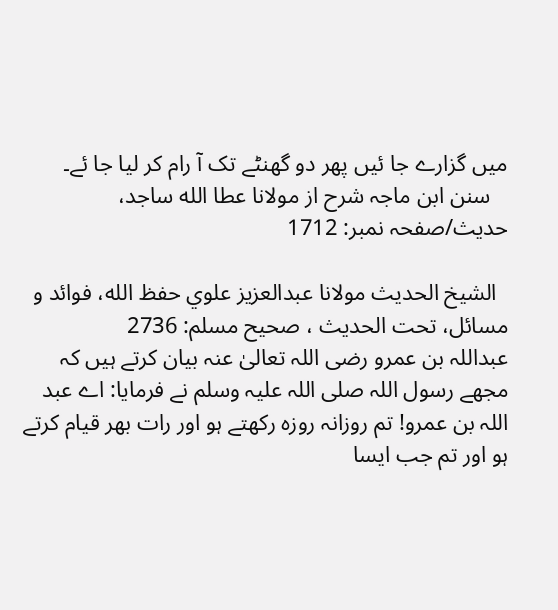میں گزارے جا ئیں پھر دو گھنٹے تک آ رام کر لیا جا ئے۔
   سنن ابن ماجہ شرح از مولانا عطا الله ساجد، حدیث/صفحہ نمبر: 1712

  الشيخ الحديث مولانا عبدالعزيز علوي حفظ الله، فوائد و مسائل، تحت الحديث ، صحيح مسلم: 2736
عبداللہ بن عمرو رضی اللہ تعالیٰ عنہ بیان کرتے ہیں کہ مجھے رسول اللہ صلی اللہ علیہ وسلم نے فرمایا: اے عبد اللہ بن عمرو! تم روزانہ روزہ رکھتے ہو اور رات بھر قیام کرتے ہو اور تم جب ایسا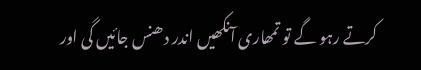کرتے رہو گے تو تمھاری آنکھیں اندر دھنس جائیں گی اور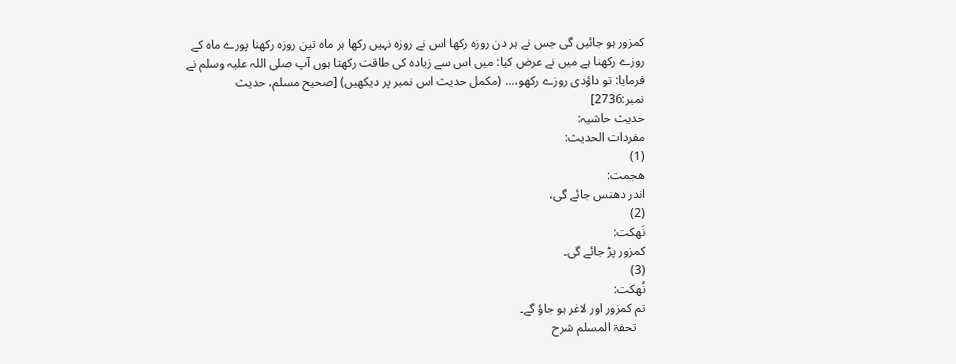کمزور ہو جائیں گی جس نے ہر دن روزہ رکھا اس نے روزہ نہیں رکھا ہر ماہ تین روزہ رکھنا پورے ماہ کے روزے رکھنا ہے میں نے عرض کیا: میں اس سے زیادہ کی طاقت رکھتا ہوں آپ صلی اللہ علیہ وسلم نے فرمایا: تو داؤدی روزے رکھو،... (مکمل حدیث اس نمبر پر دیکھیں) [صحيح مسلم، حديث نمبر:2736]
حدیث حاشیہ:
مفردات الحدیث:
(1)
هجمت:
اندر دھنس جائے گی،
(2)
نَهكت:
کمزور پڑ جائے گی۔
(3)
نُهكت:
تم کمزور اور لاغر ہو جاؤ گے۔
   تحفۃ المسلم شرح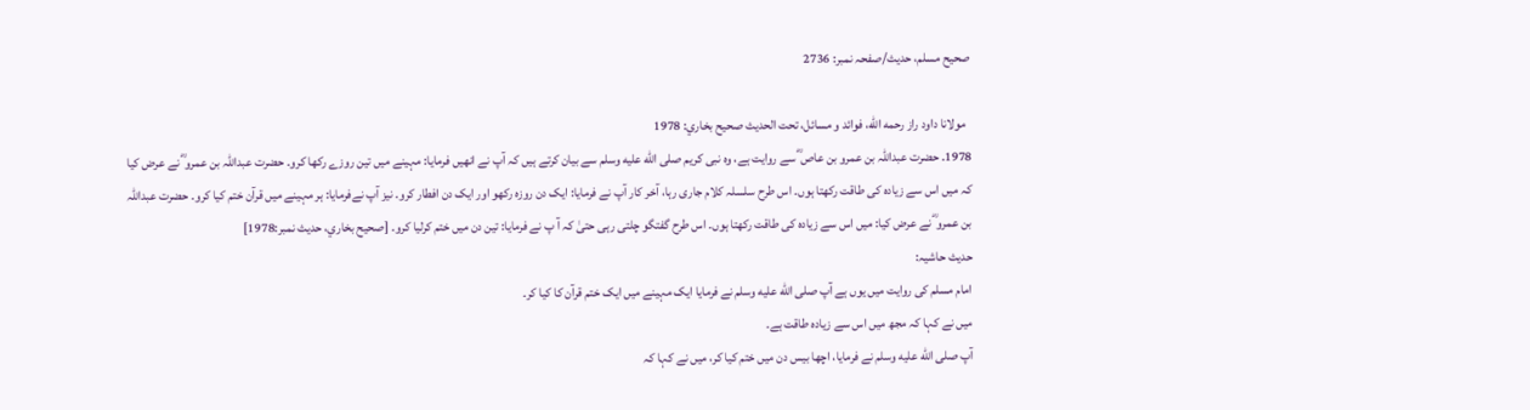صحیح مسلم، حدیث/صفحہ نمبر: 2736

  مولانا داود راز رحمه الله، فوائد و مسائل، تحت الحديث صحيح بخاري: 1978
1978. حضرت عبداللہ بن عمرو بن عاص ؓ سے روایت ہے، وہ نبی کریم صلى الله عليه وسلم سے بیان کرتے ہیں کہ آپ نے انھیں فرمایا: مہینے میں تین روزے رکھا کرو۔ حضرت عبداللہ بن عمرو ؓ نے عرض کیا کہ میں اس سے زیادہ کی طاقت رکھتا ہوں۔ اس طرح سلسلہ کلام جاری رہا، آخر کار آپ نے فرمایا: ایک دن روزہ رکھو اور ایک دن افطار کرو۔ نیز آپ نےفرمایا: ہر مہینے میں قرآن ختم کیا کرو۔ حضرت عبداللہ بن عمرو ؓ نے عرض کیا: میں اس سے زیادہ کی طاقت رکھتا ہوں۔ اس طرح گفتگو چلتی رہی حتیٰ کہ آ پ نے فرمایا: تین دن میں ختم کرلیا کرو۔ [صحيح بخاري، حديث نمبر:1978]
حدیث حاشیہ:
امام مسلم کی روایت میں یوں ہے آپ صلى الله عليه وسلم نے فرمایا ایک مہینے میں ایک ختم قرآن کا کیا کر۔
میں نے کہا کہ مجھ میں اس سے زیادہ طاقت ہے۔
آپ صلى الله عليه وسلم نے فرمایا، اچھا بیس دن میں ختم کیا کر، میں نے کہا کہ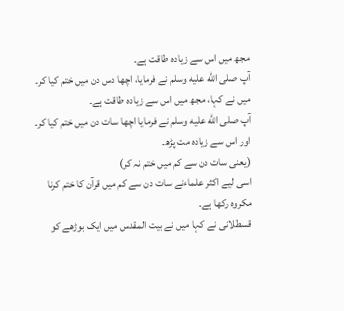مجھ میں اس سے زیادہ طاقت ہے۔
آپ صلى الله عليه وسلم نے فرمایا، اچھا دس دن میں ختم کیا کر۔
میں نے کہا، مجھ میں اس سے زیادہ طاقت ہے۔
آپ صلى الله عليه وسلم نے فرمایا اچھا سات دن میں ختم کیا کر۔
اور اس سے زیادہ مت پڑھ۔
(یعنی سات دن سے کم میں ختم نہ کر)
اسی لیے اکثر علماءنے سات دن سے کم میں قرآن کا ختم کرنا مکروہ رکھا ہے۔
قسطلانی نے کہا میں نے بیت المقدس میں ایک بوڑھے کو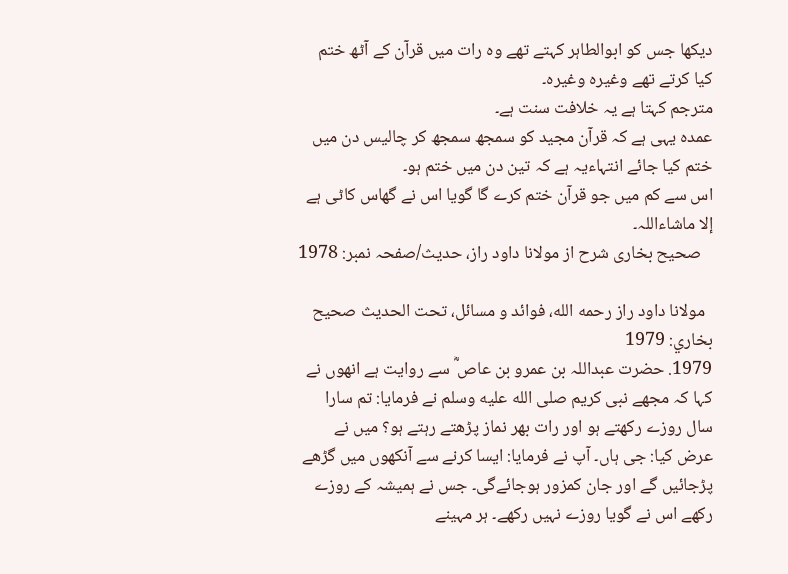دیکھا جس کو ابوالطاہر کہتے تھے وہ رات میں قرآن کے آٹھ ختم کیا کرتے تھے وغیرہ وغیرہ۔
مترجم کہتا ہے یہ خلافت سنت ہے۔
عمدہ یہی ہے کہ قرآن مجید کو سمجھ سمجھ کر چالیس دن میں ختم کیا جائے انتہاءیہ ہے کہ تین دن میں ختم ہو۔
اس سے کم میں جو قرآن ختم کرے گا گویا اس نے گھاس کاٹی ہے إلا ماشاءاللہ۔
   صحیح بخاری شرح از مولانا داود راز، حدیث/صفحہ نمبر: 1978

  مولانا داود راز رحمه الله، فوائد و مسائل، تحت الحديث صحيح بخاري: 1979
1979. حضرت عبداللہ بن عمرو بن عاص ؓ سے روایت ہے انھوں نے کہا کہ مجھے نبی کریم صلى الله عليه وسلم نے فرمایا: تم سارا سال روزے رکھتے ہو اور رات بھر نماز پڑھتے رہتے ہو؟ میں نے عرض کیا: جی ہاں۔ آپ نے فرمایا: ایسا کرنے سے آنکھوں میں گڑھے پڑجائیں گے اور جان کمزور ہوجائےگی۔ جس نے ہمیشہ کے روزے رکھے اس نے گویا روزے نہیں رکھے۔ ہر مہینے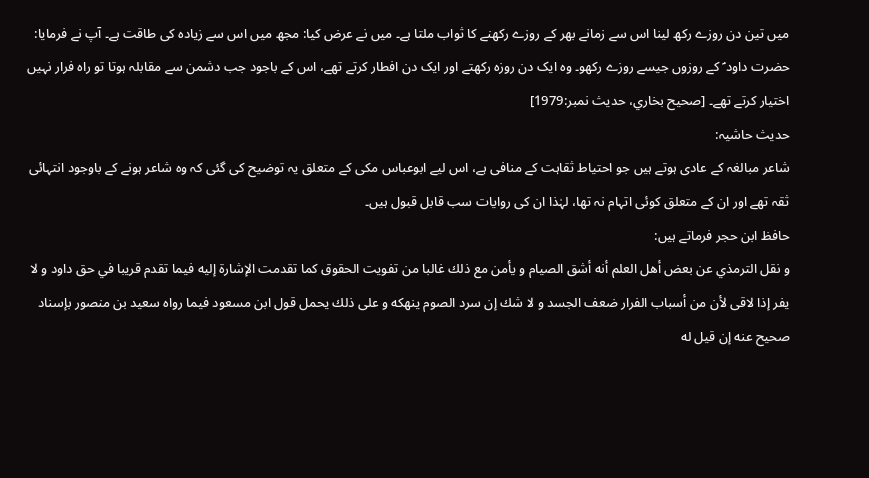میں تین دن روزے رکھ لینا اس سے زمانے بھر کے روزے رکھنے کا ثواب ملتا ہے۔ میں نے عرض کیا: مجھ میں اس سے زیادہ کی طاقت ہے۔ آپ نے فرمایا: حضرت داود ؑ کے روزوں جیسے روزے رکھو۔ وہ ایک دن روزہ رکھتے اور ایک دن افطار کرتے تھے، اس کے باجود جب دشمن سے مقابلہ ہوتا تو راہ فرار نہیں اختیار کرتے تھے۔ [صحيح بخاري، حديث نمبر:1979]
حدیث حاشیہ:
شاعر مبالغہ کے عادی ہوتے ہیں جو احتیاط ثقاہت کے منافی ہے، اس لیے ابوعباس مکی کے متعلق یہ توضیح کی گئی کہ وہ شاعر ہونے کے باوجود انتہائی ثقہ تھے اور ان کے متعلق کوئی اتہام نہ تھا، لہٰذا ان کی روایات سب قابل قبول ہیں۔
حافظ ابن حجر فرماتے ہیں:
و نقل الترمذي عن بعض أهل العلم أنه أشق الصیام و یأمن مع ذلك غالبا من تفویت الحقوق کما تقدمت الإشارة إلیه فیما تقدم قریبا في حق داود و لا یفر إذا لاقی لأن من أسباب الفرار ضعف الجسد و لا شك إن سرد الصوم ینهکه و علی ذلك یحمل قول ابن مسعود فیما رواہ سعید بن منصور بإسناد صحیح عنه إن قیل له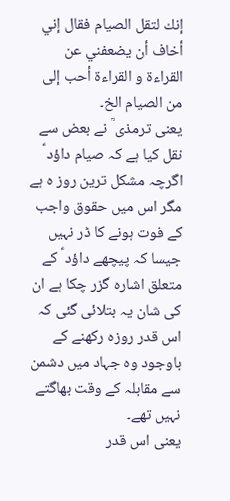إنك لتقل الصیام فقال إني أخاف أن یضعفني عن القراءة و القراءة أحب إلی من الصیام الخ۔
یعنی ترمذی ؒ نے بعض سے نقل کیا ہے کہ صیام داؤد ؑ اگرچہ مشکل ترین روز ہ ہے مگر اس میں حقوق واجب کے فوت ہونے کا ڈر نہیں جیسا کہ پیچھے داؤد ؑ کے متعلق اشارہ گزر چکا ہے ان کی شان یہ بتلائی گئی کہ اس قدر روزہ رکھنے کے باوجود وہ جہاد میں دشمن سے مقابلہ کے وقت بھاگتے نہیں تھے۔
یعنی اس قدر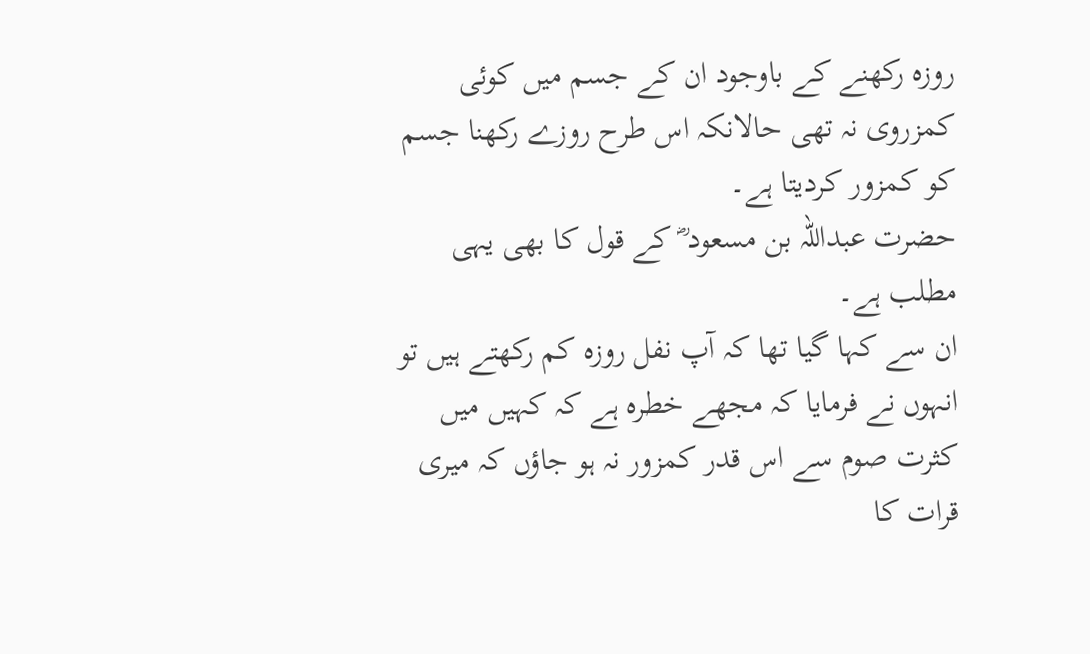روزہ رکھنے کے باوجود ان کے جسم میں کوئی کمزروی نہ تھی حالانکہ اس طرح روزے رکھنا جسم کو کمزور کردیتا ہے۔
حضرت عبداللہ بن مسعود ؓ کے قول کا بھی یہی مطلب ہے۔
ان سے کہا گیا تھا کہ آپ نفل روزہ کم رکھتے ہیں تو انہوں نے فرمایا کہ مجھے خطرہ ہے کہ کہیں میں کثرت صوم سے اس قدر کمزور نہ ہو جاؤں کہ میری قرات کا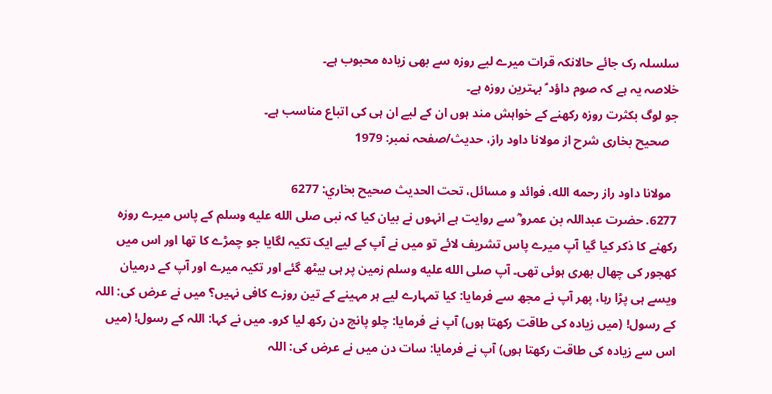سلسلہ رک جائے حالانکہ قرات میرے لیے روزہ سے بھی زیادہ محبوب ہے۔
خلاصہ یہ ہے کہ صوم داؤد ؑ بہترین روزہ ہے۔
جو لوگ بکثرت روزہ رکھنے کے خواہش مند ہوں ان کے لیے ان ہی کی اتباع مناسب ہے۔
   صحیح بخاری شرح از مولانا داود راز، حدیث/صفحہ نمبر: 1979

  مولانا داود راز رحمه الله، فوائد و مسائل، تحت الحديث صحيح بخاري: 6277
6277. حضرت عبداللہ بن عمرو ؓ سے روایت ہے انہوں نے بیان کیا کہ نبی صلى الله عليه وسلم کے پاس میرے روزہ رکھنے کا ذکر کیا گیا آپ میرے پاس تشریف لائے تو میں نے آپ کے لیے ایک تکیہ لگایا جو چمڑے کا تھا اور اس میں کھجور کی چھال بھری ہوئی تھی۔ آپ صلى الله عليه وسلم زمین پر ہی بیٹھ گئے اور تکیہ میرے اور آپ کے درمیان ویسے ہی پڑا رہا، پھر آپ نے مجھ سے فرمایا: کیا تمہارے لیے ہر مہینے کے تین روزے کافی نہیں؟ میں نے عرض کی: اللہ کے رسول! (میں زیادہ کی طاقت رکھتا ہوں) آپ نے فرمایا: چلو پانچ دن رکھ لیا کرو۔ میں نے کہا: اللہ کے رسول! (میں اس سے زیادہ کی طاقت رکھتا ہوں) آپ نے فرمایا: سات دن میں نے عرض کی: اللہ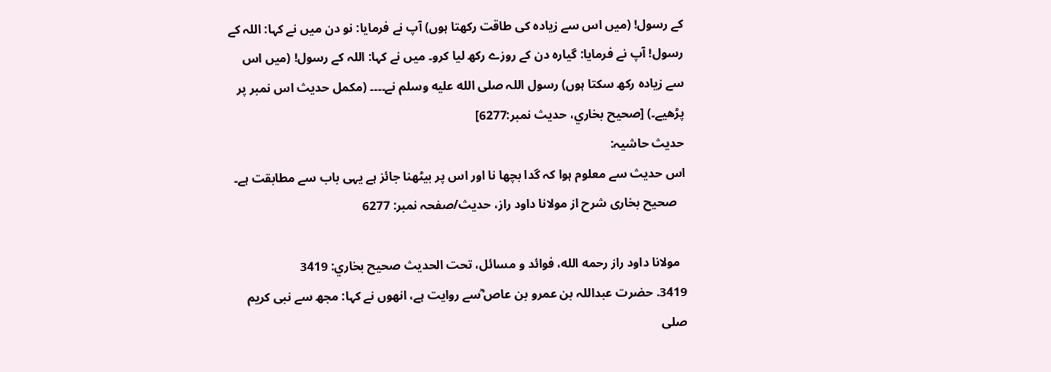کے رسول! (میں اس سے زیادہ کی طاقت رکھتا ہوں) آپ نے فرمایا: نو دن میں نے کہا: اللہ کے رسول! آپ نے فرمایا: گیارہ دن کے روزے رکھ لیا کرو۔ میں نے کہا: اللہ کے رسول! (میں اس سے زیادہ رکھ سکتا ہوں) رسول اللہ صلى الله عليه وسلم نے۔۔۔۔ (مکمل حدیث اس نمبر پر پڑھیے۔) [صحيح بخاري، حديث نمبر:6277]
حدیث حاشیہ:
اس حدیث سے معلوم ہوا کہ گدا بچھا نا اور اس پر بیٹھنا جائز ہے یہی باب سے مطابقت ہے۔
   صحیح بخاری شرح از مولانا داود راز، حدیث/صفحہ نمبر: 6277

  مولانا داود راز رحمه الله، فوائد و مسائل، تحت الحديث صحيح بخاري: 3419
3419. حضرت عبداللہ بن عمرو بن عاص ؓسے روایت ہے، انھوں نے کہا: مجھ سے نبی کریم صلى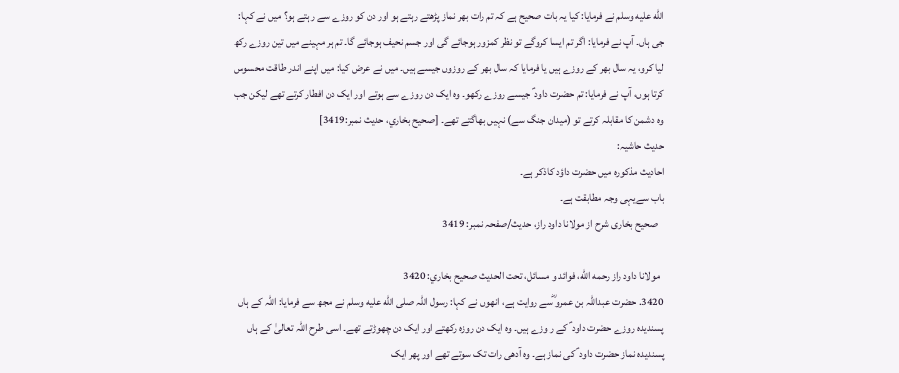الله عليه وسلم نے فرمایا: کیا یہ بات صحیح ہے کہ تم رات بھر نماز پڑھتے رہتے ہو اور دن کو روزے سے رہتے ہو؟ میں نے کہا: جی ہاں۔ آپ نے فرمایا: اگر تم ایسا کروگے تو نظر کمزور ہوجائے گی اور جسم نحیف ہوجائے گا۔ تم ہر مہینے میں تین روزے رکھ لیا کرو، یہ سال بھر کے روزے ہیں یا فرمایا کہ سال بھر کے روزوں جیسے ہیں۔ میں نے عرض کیا: میں اپنے اندر طاقت محسوس کرتا ہوں، آپ نے فرمایا: تم حضرت داود ؑ جیسے روزے رکھو۔ وہ ایک دن روزے سے ہوتے اور ایک دن افطار کرتے تھے لیکن جب وہ دشمن کا مقابلہ کرتے تو (میدان جنگ سے) نہیں بھاگتے تھے۔ [صحيح بخاري، حديث نمبر:3419]
حدیث حاشیہ:
احادیث مذکورہ میں حضرت داؤد کاذکر ہے۔
باب سےیہی وجہ مطابقت ہے۔
   صحیح بخاری شرح از مولانا داود راز، حدیث/صفحہ نمبر: 3419

  مولانا داود راز رحمه الله، فوائد و مسائل، تحت الحديث صحيح بخاري: 3420
3420. حضرت عبداللہ بن عمرو ؓسے روایت ہے، انھوں نے کہا: رسول اللہ صلى الله عليه وسلم نے مجھ سے فرمایا: اللہ کے ہاں پسندیدہ روزے حضرت داود ؑ کے ر وزے ہیں۔ وہ ایک دن روزہ رکھتے اور ایک دن چھوڑتے تھے۔ اسی طرح اللہ تعالیٰ کے ہاں پسندیدہ نماز حضرت داود ؑ کی نماز ہے۔ وہ آدھی رات تک سوتے تھے اور پھر ایک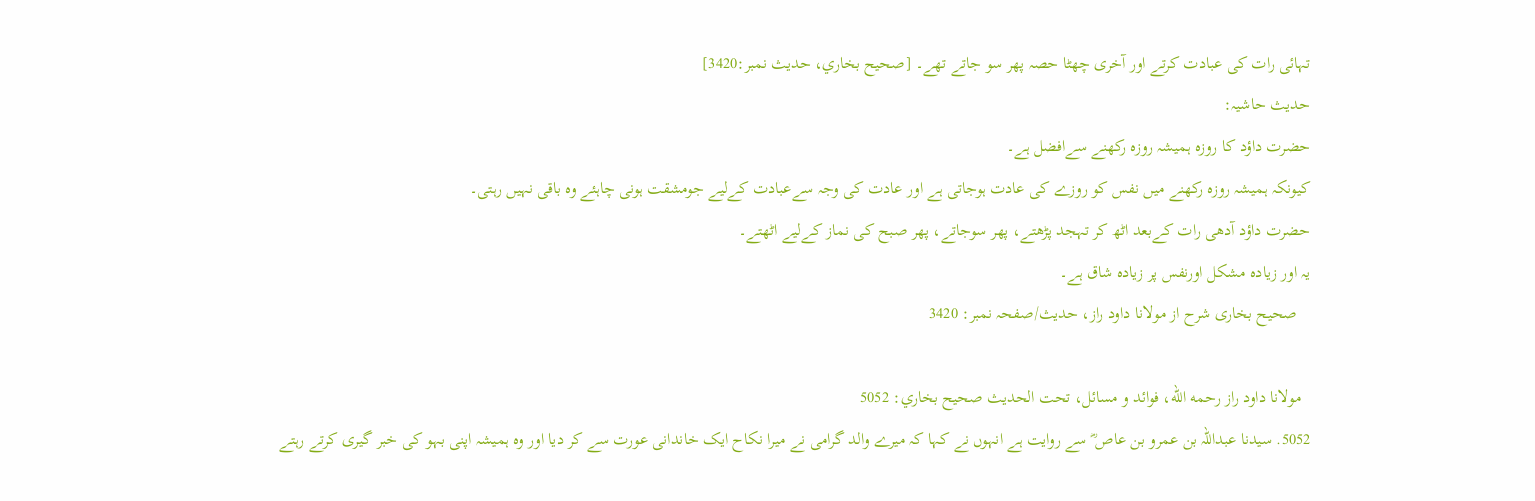تہائی رات کی عبادت کرتے اور آخری چھٹا حصہ پھر سو جاتے تھے۔ [صحيح بخاري، حديث نمبر:3420]
حدیث حاشیہ:
حضرت داؤد کا روزہ ہمیشہ روزہ رکھنے سےافضل ہے۔
کیونکہ ہمیشہ روزہ رکھنے میں نفس کو روزے کی عادت ہوجاتی ہے اور عادت کی وجہ سےعبادت کےلیے جومشقت ہونی چاہئے وہ باقی نہیں رہتی۔
حضرت داؤد آدھی رات کےبعد اٹھ کر تہجد پڑھتے، پھر سوجاتے، پھر صبح کی نماز کےلیے اٹھتے۔
یہ اور زیادہ مشکل اورنفس پر زیادہ شاق ہے۔
   صحیح بخاری شرح از مولانا داود راز، حدیث/صفحہ نمبر: 3420

  مولانا داود راز رحمه الله، فوائد و مسائل، تحت الحديث صحيح بخاري: 5052
5052. سیدنا عبداللہ بن عمرو بن عاص ؓ سے روایت ہے انہوں نے کہا کہ میرے والد گرامی نے میرا نکاح ایک خاندانی عورت سے کر دیا اور وہ ہمیشہ اپنی بہو کی خبر گیری کرتے رہتے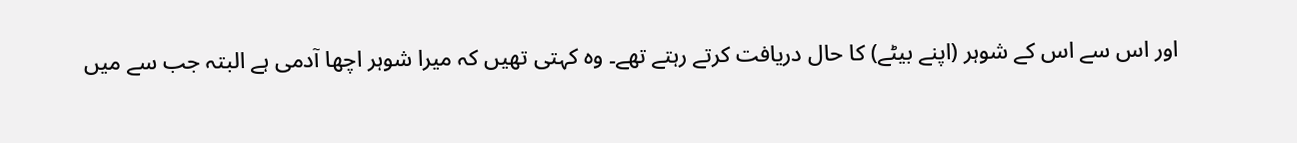اور اس سے اس کے شوہر (اپنے بیٹے) کا حال دریافت کرتے رہتے تھے۔ وہ کہتی تھیں کہ میرا شوہر اچھا آدمی ہے البتہ جب سے میں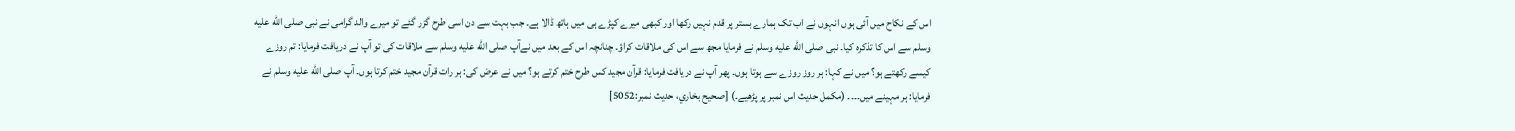اس کے نکاح میں آئی ہوں انہوں نے اب تک ہمارے بستر پر قدم نہیں رکھا اور کبھی میرے کپڑے ہی میں ہاتھ ڈالا ہے۔ جب بہت سے دن اسی طرح گزر گئے تو میرے والد گرامی نے نبی صلى الله عليه وسلم سے اس کا تذکرہ کیا۔ نبی صلى الله عليه وسلم نے فرمایا مجھ سے اس کی ملاقات کراؤ۔ چنانچہ اس کے بعد میں نےآپ صلى الله عليه وسلم سے ملاقات کی تو آپ نے دریافت فرمایا: تم روزے کیسے رکھتے ہو؟ میں نے کہا: ہر روز روزے سے ہوتا ہوں۔ پھر آپ نے دریافت فرمایا: قرآن مجید کس طرح ختم کرتے ہو؟ میں نے عرض کی: ہر رات قرآن مجید ختم کرتا ہوں۔ آپ صلى الله عليه وسلم نے فرمایا: ہر مہینے میں۔۔۔۔ (مکمل حدیث اس نمبر پر پڑھیے۔) [صحيح بخاري، حديث نمبر:5052]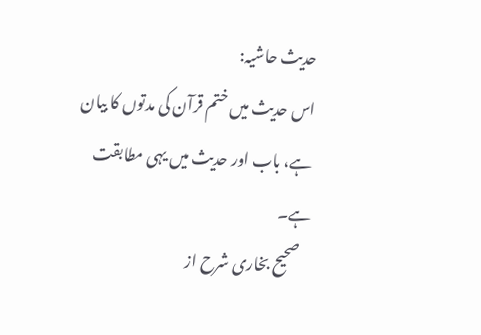حدیث حاشیہ:
اس حدیث میں ختم قرآن کی مدتوں کا بیان ہے، باب اور حدیث میں یہی مطابقت ہے۔
   صحیح بخاری شرح از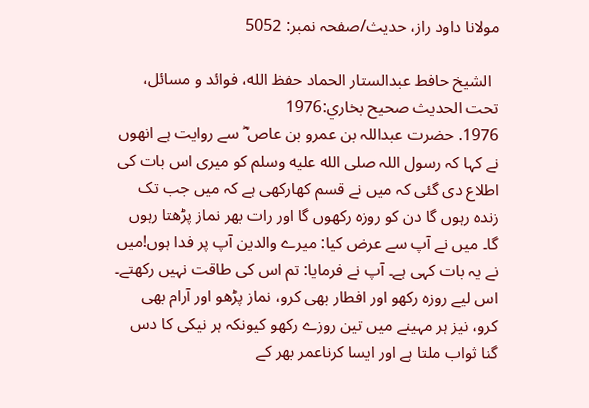مولانا داود راز، حدیث/صفحہ نمبر: 5052

  الشيخ حافط عبدالستار الحماد حفظ الله، فوائد و مسائل، تحت الحديث صحيح بخاري:1976
1976. حضرت عبداللہ بن عمرو بن عاص ؓ سے روایت ہے انھوں نے کہا کہ رسول اللہ صلى الله عليه وسلم کو میری اس بات کی اطلاع دی گئی کہ میں نے قسم کھارکھی ہے کہ میں جب تک زندہ رہوں گا دن کو روزہ رکھوں گا اور رات بھر نماز پڑھتا رہوں گا۔ میں نے آپ سے عرض کیا: میرے والدین آپ پر فدا ہوں!میں نے یہ بات کہی ہے۔ آپ نے فرمایا: تم اس کی طاقت نہیں رکھتے۔ اس لیے روزہ رکھو اور افطار بھی کرو، نماز پڑھو اور آرام بھی کرو، نیز ہر مہینے میں تین روزے رکھو کیونکہ ہر نیکی کا دس گنا ثواب ملتا ہے اور ایسا کرناعمر بھر کے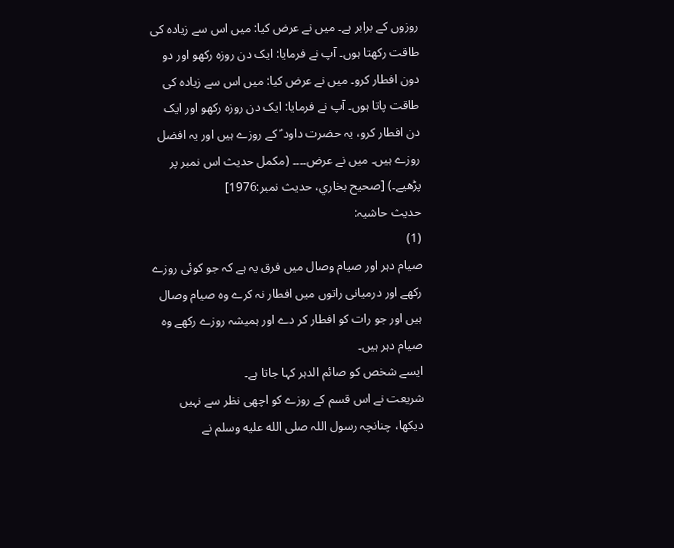روزوں کے برابر ہے۔ میں نے عرض کیا: میں اس سے زیادہ کی طاقت رکھتا ہوں۔ آپ نے فرمایا: ایک دن روزہ رکھو اور دو دون افطار کرو۔ میں نے عرض کیا: میں اس سے زیادہ کی طاقت پاتا ہوں۔ آپ نے فرمایا: ایک دن روزہ رکھو اور ایک دن افطار کرو، یہ حضرت داود ؑ کے روزے ہیں اور یہ افضل روزے ہیں۔ میں نے عرض۔۔۔۔ (مکمل حدیث اس نمبر پر پڑھیے۔) [صحيح بخاري، حديث نمبر:1976]
حدیث حاشیہ:
(1)
صیام دہر اور صیام وصال میں فرق یہ ہے کہ جو کوئی روزے رکھے اور درمیانی راتوں میں افطار نہ کرے وہ صیام وصال ہیں اور جو رات کو افطار کر دے اور ہمیشہ روزے رکھے وہ صیام دہر ہیں۔
ایسے شخص کو صائم الدہر کہا جاتا ہے۔
شریعت نے اس قسم کے روزے کو اچھی نظر سے نہیں دیکھا، چنانچہ رسول اللہ صلى الله عليه وسلم نے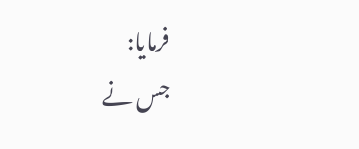فرمایا:
جس نے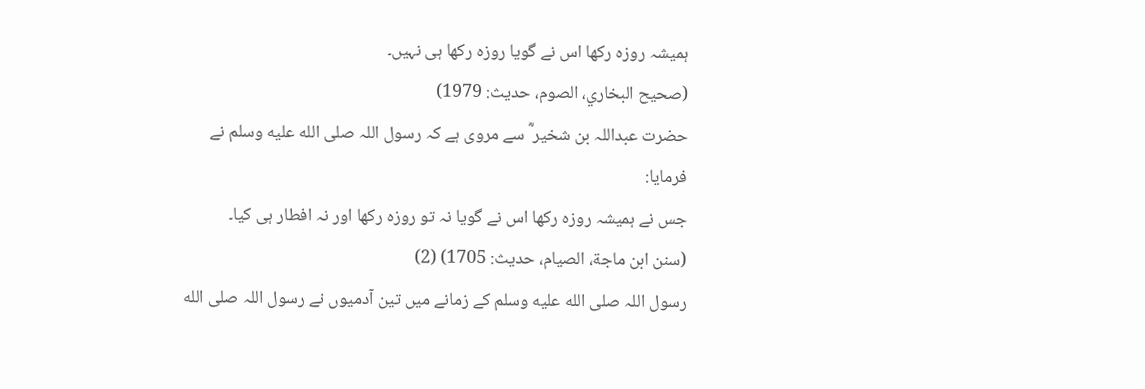ہمیشہ روزہ رکھا اس نے گویا روزہ رکھا ہی نہیں۔
(صحیح البخاري، الصوم، حدیث: 1979)
حضرت عبداللہ بن شخیر ؓ سے مروی ہے کہ رسول اللہ صلى الله عليه وسلم نے فرمایا:
جس نے ہمیشہ روزہ رکھا اس نے گویا نہ تو روزہ رکھا اور نہ افطار ہی کیا۔
(سنن ابن ماجة، الصیام، حدیث: 1705) (2)
رسول اللہ صلى الله عليه وسلم کے زمانے میں تین آدمیوں نے رسول اللہ صلى الله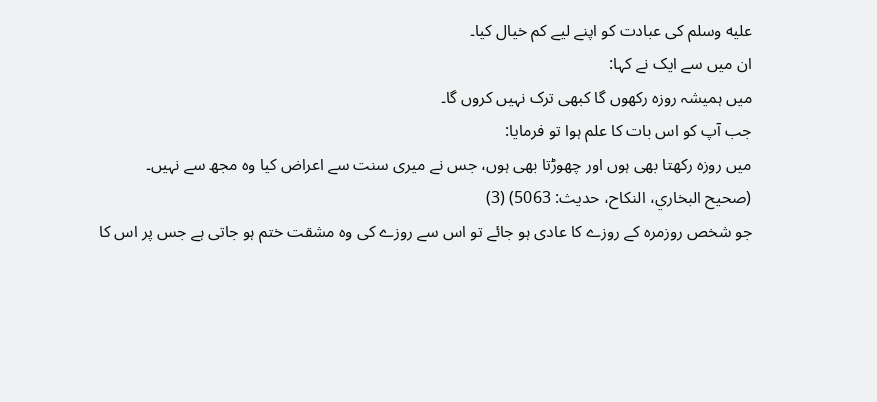عليه وسلم کی عبادت کو اپنے لیے کم خیال کیا۔
ان میں سے ایک نے کہا:
میں ہمیشہ روزہ رکھوں گا کبھی ترک نہیں کروں گا۔
جب آپ کو اس بات کا علم ہوا تو فرمایا:
میں روزہ رکھتا بھی ہوں اور چھوڑتا بھی ہوں، جس نے میری سنت سے اعراض کیا وہ مجھ سے نہیں۔
(صحیح البخاري، النکاح، حدیث: 5063) (3)
جو شخص روزمرہ کے روزے کا عادی ہو جائے تو اس سے روزے کی وہ مشقت ختم ہو جاتی ہے جس پر اس کا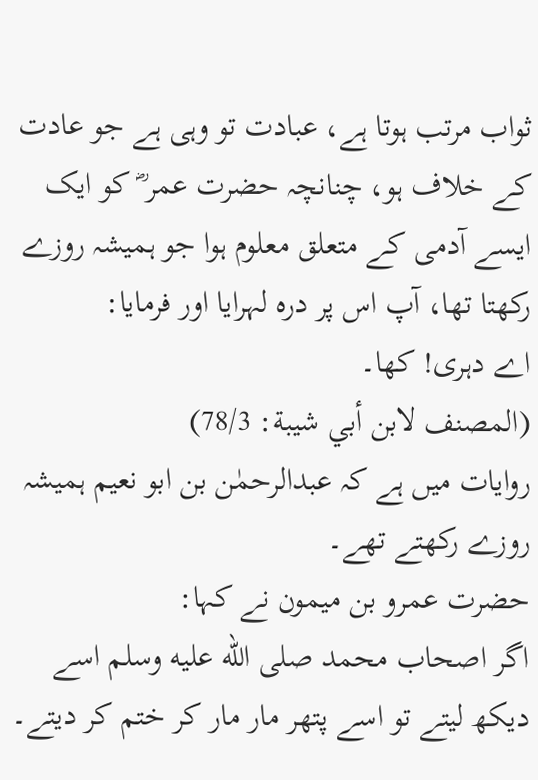ثواب مرتب ہوتا ہے، عبادت تو وہی ہے جو عادت کے خلاف ہو، چنانچہ حضرت عمر ؓ کو ایک ایسے آدمی کے متعلق معلوم ہوا جو ہمیشہ روزے رکھتا تھا، آپ اس پر درہ لہرایا اور فرمایا:
اے دہری! کھا۔
(المصنف لابن أبي شیبة: 78/3)
روایات میں ہے کہ عبدالرحمٰن بن ابو نعیم ہمیشہ روزے رکھتے تھے۔
حضرت عمرو بن میمون نے کہا:
اگر اصحاب محمد صلى الله عليه وسلم اسے دیکھ لیتے تو اسے پتھر مار مار کر ختم کر دیتے۔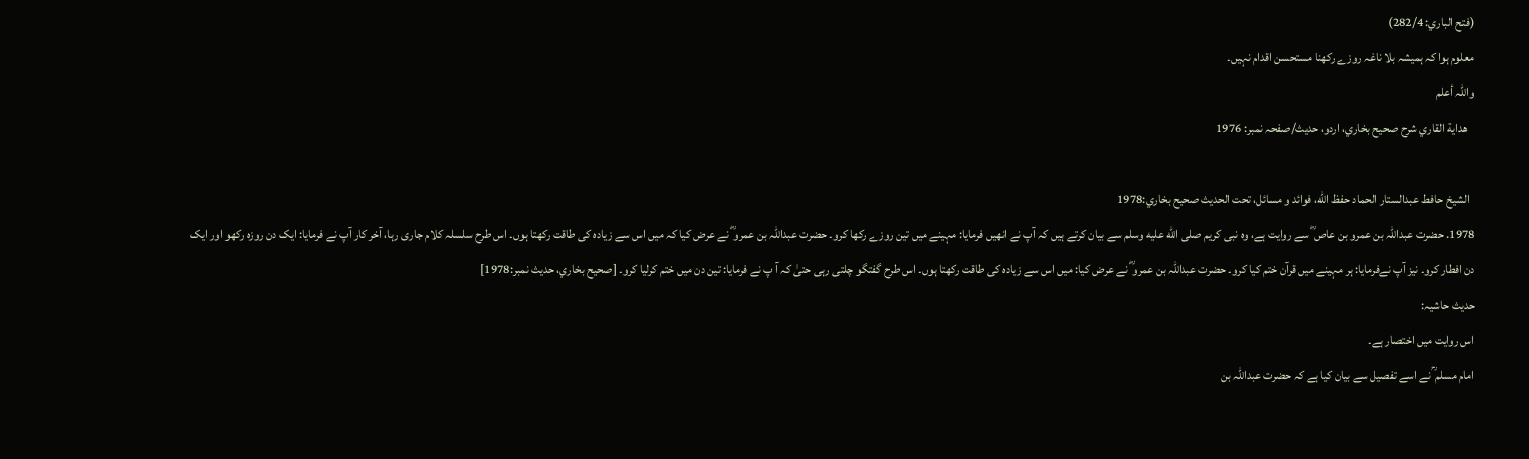(فتح الباري: 282/4)
معلوم ہوا کہ ہمیشہ بلا ناغہ روزے رکھنا مستحسن اقدام نہیں۔
واللہ أعلم
   هداية القاري شرح صحيح بخاري، اردو، حدیث/صفحہ نمبر: 1976

  الشيخ حافط عبدالستار الحماد حفظ الله، فوائد و مسائل، تحت الحديث صحيح بخاري:1978
1978. حضرت عبداللہ بن عمرو بن عاص ؓ سے روایت ہے، وہ نبی کریم صلى الله عليه وسلم سے بیان کرتے ہیں کہ آپ نے انھیں فرمایا: مہینے میں تین روزے رکھا کرو۔ حضرت عبداللہ بن عمرو ؓ نے عرض کیا کہ میں اس سے زیادہ کی طاقت رکھتا ہوں۔ اس طرح سلسلہ کلام جاری رہا، آخر کار آپ نے فرمایا: ایک دن روزہ رکھو اور ایک دن افطار کرو۔ نیز آپ نےفرمایا: ہر مہینے میں قرآن ختم کیا کرو۔ حضرت عبداللہ بن عمرو ؓ نے عرض کیا: میں اس سے زیادہ کی طاقت رکھتا ہوں۔ اس طرح گفتگو چلتی رہی حتیٰ کہ آ پ نے فرمایا: تین دن میں ختم کرلیا کرو۔ [صحيح بخاري، حديث نمبر:1978]
حدیث حاشیہ:
اس روایت میں اختصار ہے۔
امام مسلم ؒ نے اسے تفصیل سے بیان کیا ہے کہ حضرت عبداللہ بن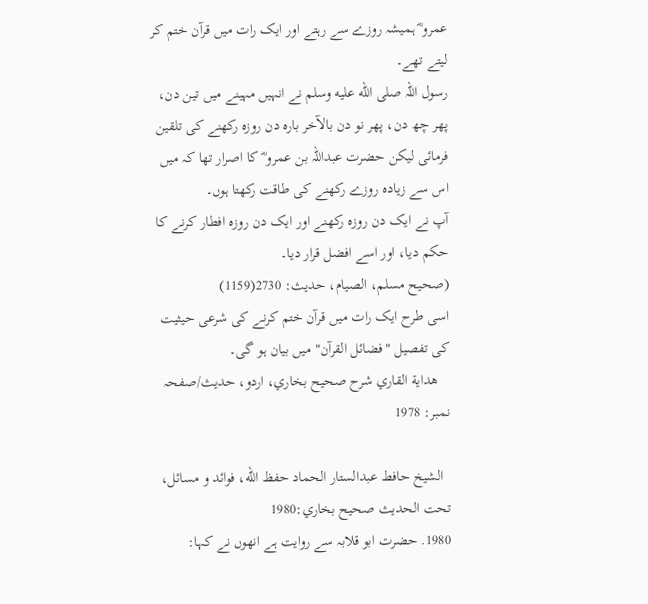عمرو ؓ ہمیشہ روزے سے رہتے اور ایک رات میں قرآن ختم کر لیتے تھے۔
رسول اللہ صلى الله عليه وسلم نے انہیں مہینے میں تین دن، پھر چھ دن، پھر نو دن بالآخر بارہ دن روزہ رکھنے کی تلقین فرمائی لیکن حضرت عبداللہ بن عمرو ؓ کا اصرار تھا کہ میں اس سے زیادہ روزے رکھنے کی طاقت رکھتا ہوں۔
آپ نے ایک دن روزہ رکھنے اور ایک دن روزہ افطار کرنے کا حکم دیا، اور اسے افضل قرار دیا۔
(صحیح مسلم، الصیام، حدیث: 2730(1159)
اسی طرح ایک رات میں قرآن ختم کرنے کی شرعی حیثیت کی تفصیل "فضائل القرآن" میں بیان ہو گی۔
   هداية القاري شرح صحيح بخاري، اردو، حدیث/صفحہ نمبر: 1978

  الشيخ حافط عبدالستار الحماد حفظ الله، فوائد و مسائل، تحت الحديث صحيح بخاري:1980
1980. حضرت ابو قلابہ سے روایت ہے انھوں نے کہا: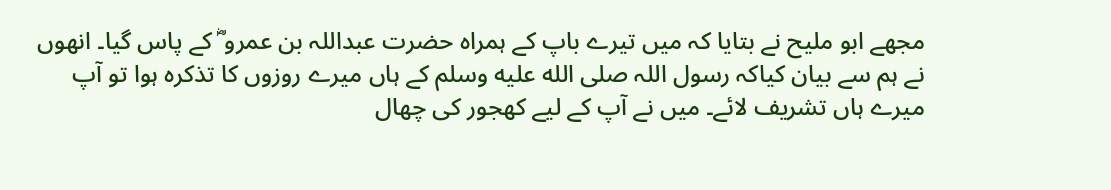مجھے ابو ملیح نے بتایا کہ میں تیرے باپ کے ہمراہ حضرت عبداللہ بن عمرو ؓ کے پاس گیا۔ انھوں نے ہم سے بیان کیاکہ رسول اللہ صلى الله عليه وسلم کے ہاں میرے روزوں کا تذکرہ ہوا تو آپ میرے ہاں تشریف لائے۔ میں نے آپ کے لیے کھجور کی چھال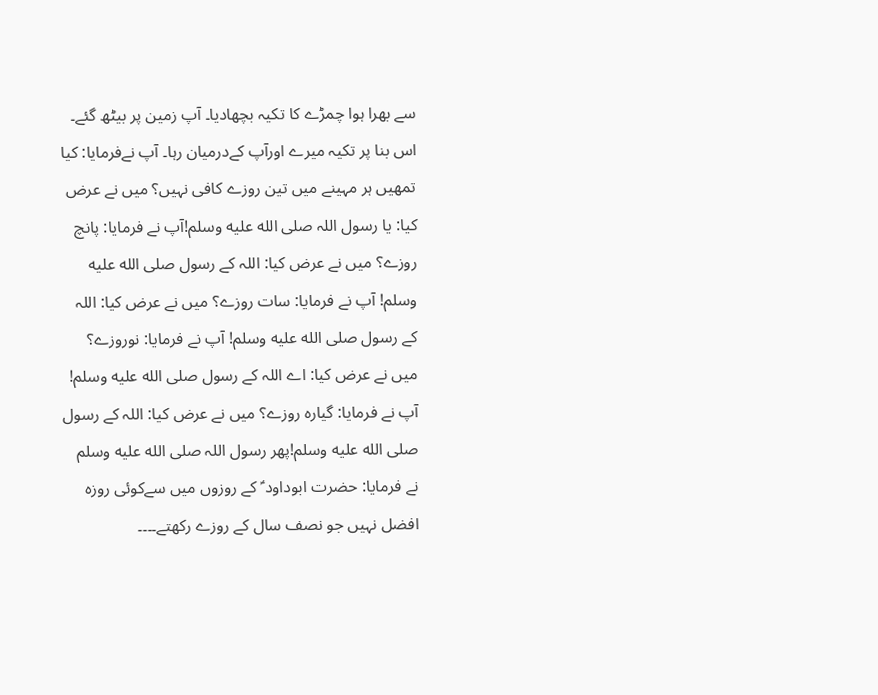سے بھرا ہوا چمڑے کا تکیہ بچھادیا۔ آپ زمین پر بیٹھ گئے۔ اس بنا پر تکیہ میرے اورآپ کےدرمیان رہا۔ آپ نےفرمایا: کیا تمھیں ہر مہینے میں تین روزے کافی نہیں؟ میں نے عرض کیا: یا رسول اللہ صلى الله عليه وسلم!آپ نے فرمایا: پانچ روزے؟ میں نے عرض کیا: اللہ کے رسول صلى الله عليه وسلم! آپ نے فرمایا: سات روزے؟ میں نے عرض کیا: اللہ کے رسول صلى الله عليه وسلم! آپ نے فرمایا: نوروزے؟ میں نے عرض کیا: اے اللہ کے رسول صلى الله عليه وسلم! آپ نے فرمایا: گیارہ روزے؟ میں نے عرض کیا: اللہ کے رسول صلى الله عليه وسلم!پھر رسول اللہ صلى الله عليه وسلم نے فرمایا: حضرت ابوداود ؑ کے روزوں میں سےکوئی روزہ افضل نہیں جو نصف سال کے روزے رکھتے۔۔۔۔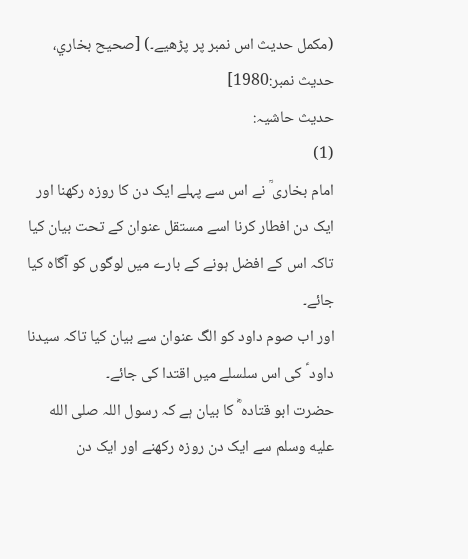(مکمل حدیث اس نمبر پر پڑھیے۔) [صحيح بخاري، حديث نمبر:1980]
حدیث حاشیہ:
(1)
امام بخاری ؒ نے اس سے پہلے ایک دن کا روزہ رکھنا اور ایک دن افطار کرنا اسے مستقل عنوان کے تحت بیان کیا تاکہ اس کے افضل ہونے کے بارے میں لوگوں کو آگاہ کیا جائے۔
اور اب صوم داود کو الگ عنوان سے بیان کیا تاکہ سیدنا داود ؑ کی اس سلسلے میں اقتدا کی جائے۔
حضرت ابو قتادہ ؓ کا بیان ہے کہ رسول اللہ صلى الله عليه وسلم سے ایک دن روزہ رکھنے اور ایک دن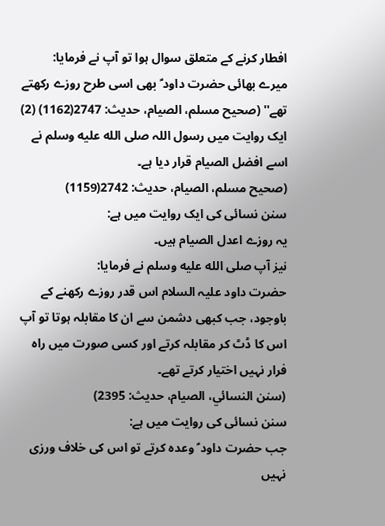افطار کرنے کے متعلق سوال ہوا تو آپ نے فرمایا:
میرے بھائی حضرت داود ؑ بھی اسی طرح روزے رکھتے تھے'' (صحیح مسلم، الصیام، حدیث: 2747(1162) (2)
ایک روایت میں رسول اللہ صلى الله عليه وسلم نے اسے افضل الصیام قرار دیا ہے۔
(صحیح مسلم، الصیام، حدیث: 2742(1159)
سنن نسائی کی ایک روایت میں ہے:
یہ روزے اعدل الصیام ہیں۔
نیز آپ صلى الله عليه وسلم نے فرمایا:
حضرت داود علیہ السلام اس قدر روزے رکھنے کے باوجود، جب کبھی دشمن سے ان کا مقابلہ ہوتا تو آپ اس کا ڈٹ کر مقابلہ کرتے اور کسی صورت میں راہ فرار نہیں اختیار کرتے تھے۔
(سنن النسائي، الصیام، حدیث: 2395)
سنن نسائی کی روایت میں ہے:
جب حضرت داود ؑ وعدہ کرتے تو اس کی خلاف ورزی نہیں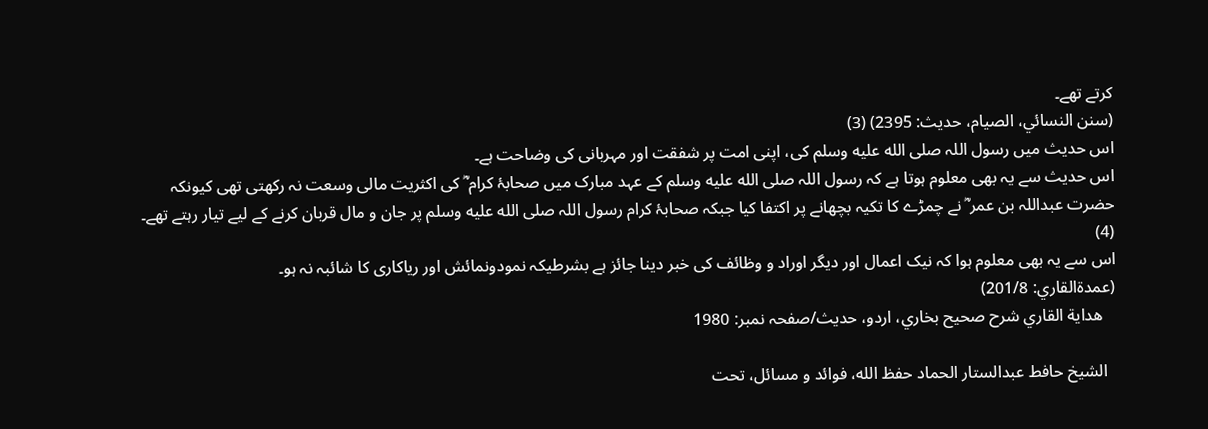کرتے تھے۔
(سنن النسائي، الصیام، حدیث: 2395) (3)
اس حدیث میں رسول اللہ صلى الله عليه وسلم کی، اپنی امت پر شفقت اور مہربانی کی وضاحت ہے۔
اس حدیث سے یہ بھی معلوم ہوتا ہے کہ رسول اللہ صلى الله عليه وسلم کے عہد مبارک میں صحابۂ کرام ؓ کی اکثریت مالی وسعت نہ رکھتی تھی کیونکہ حضرت عبداللہ بن عمر ؓ نے چمڑے کا تکیہ بچھانے پر اکتفا کیا جبکہ صحابۂ کرام رسول اللہ صلى الله عليه وسلم پر جان و مال قربان کرنے کے لیے تیار رہتے تھے۔
(4)
اس سے یہ بھی معلوم ہوا کہ نیک اعمال اور دیگر اوراد و وظائف کی خبر دینا جائز ہے بشرطیکہ نمودونمائش اور ریاکاری کا شائبہ نہ ہو۔
(عمدةالقاري: 201/8)
   هداية القاري شرح صحيح بخاري، اردو، حدیث/صفحہ نمبر: 1980

  الشيخ حافط عبدالستار الحماد حفظ الله، فوائد و مسائل، تحت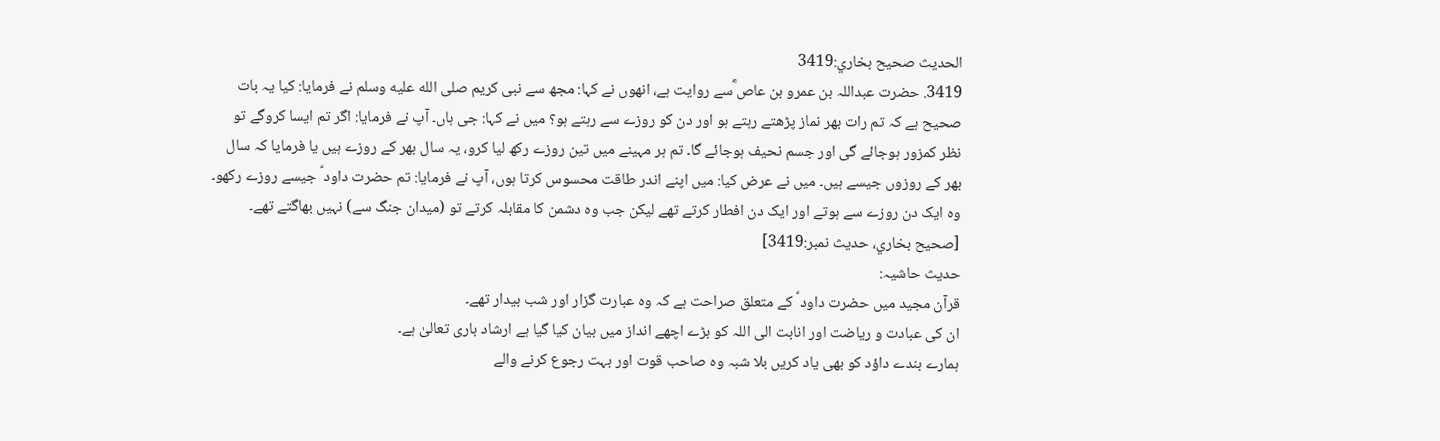الحديث صحيح بخاري:3419
3419. حضرت عبداللہ بن عمرو بن عاص ؓسے روایت ہے، انھوں نے کہا: مجھ سے نبی کریم صلى الله عليه وسلم نے فرمایا: کیا یہ بات صحیح ہے کہ تم رات بھر نماز پڑھتے رہتے ہو اور دن کو روزے سے رہتے ہو؟ میں نے کہا: جی ہاں۔ آپ نے فرمایا: اگر تم ایسا کروگے تو نظر کمزور ہوجائے گی اور جسم نحیف ہوجائے گا۔ تم ہر مہینے میں تین روزے رکھ لیا کرو، یہ سال بھر کے روزے ہیں یا فرمایا کہ سال بھر کے روزوں جیسے ہیں۔ میں نے عرض کیا: میں اپنے اندر طاقت محسوس کرتا ہوں، آپ نے فرمایا: تم حضرت داود ؑ جیسے روزے رکھو۔ وہ ایک دن روزے سے ہوتے اور ایک دن افطار کرتے تھے لیکن جب وہ دشمن کا مقابلہ کرتے تو (میدان جنگ سے) نہیں بھاگتے تھے۔ [صحيح بخاري، حديث نمبر:3419]
حدیث حاشیہ:
قرآن مجید میں حضرت داود ؑ کے متعلق صراحت ہے کہ وہ عبارت گزار اور شب بیدار تھے۔
ان کی عبادت و ریاضت اور انابت الی اللہ کو بڑے اچھے انداز میں بیان کیا گیا ہے ارشاد باری تعالیٰ ہے۔
ہمارے بندے داؤد کو بھی یاد کریں بلا شبہ وہ صاحب قوت اور بہت رجوع کرنے والے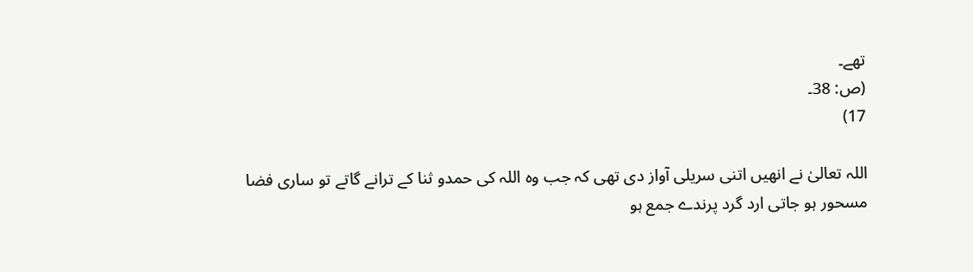تھے۔
(ص: 38۔
17)

اللہ تعالیٰ نے انھیں اتنی سریلی آواز دی تھی کہ جب وہ اللہ کی حمدو ثنا کے ترانے گاتے تو ساری فضا مسحور ہو جاتی ارد گرد پرندے جمع ہو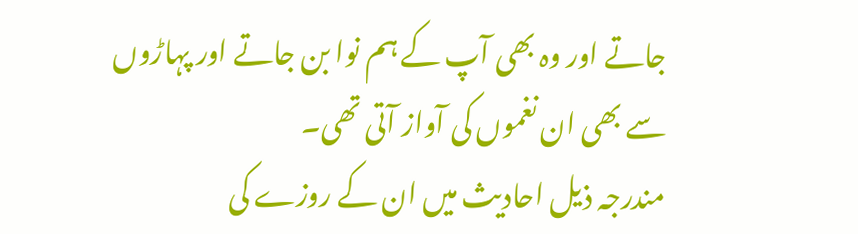جاتے اور وہ بھی آپ کے ہم نوا بن جاتے اور پہاڑوں سے بھی ان نغموں کی آواز آتی تھی۔
مندرجہ ذیل احادیث میں ان کے روزے کی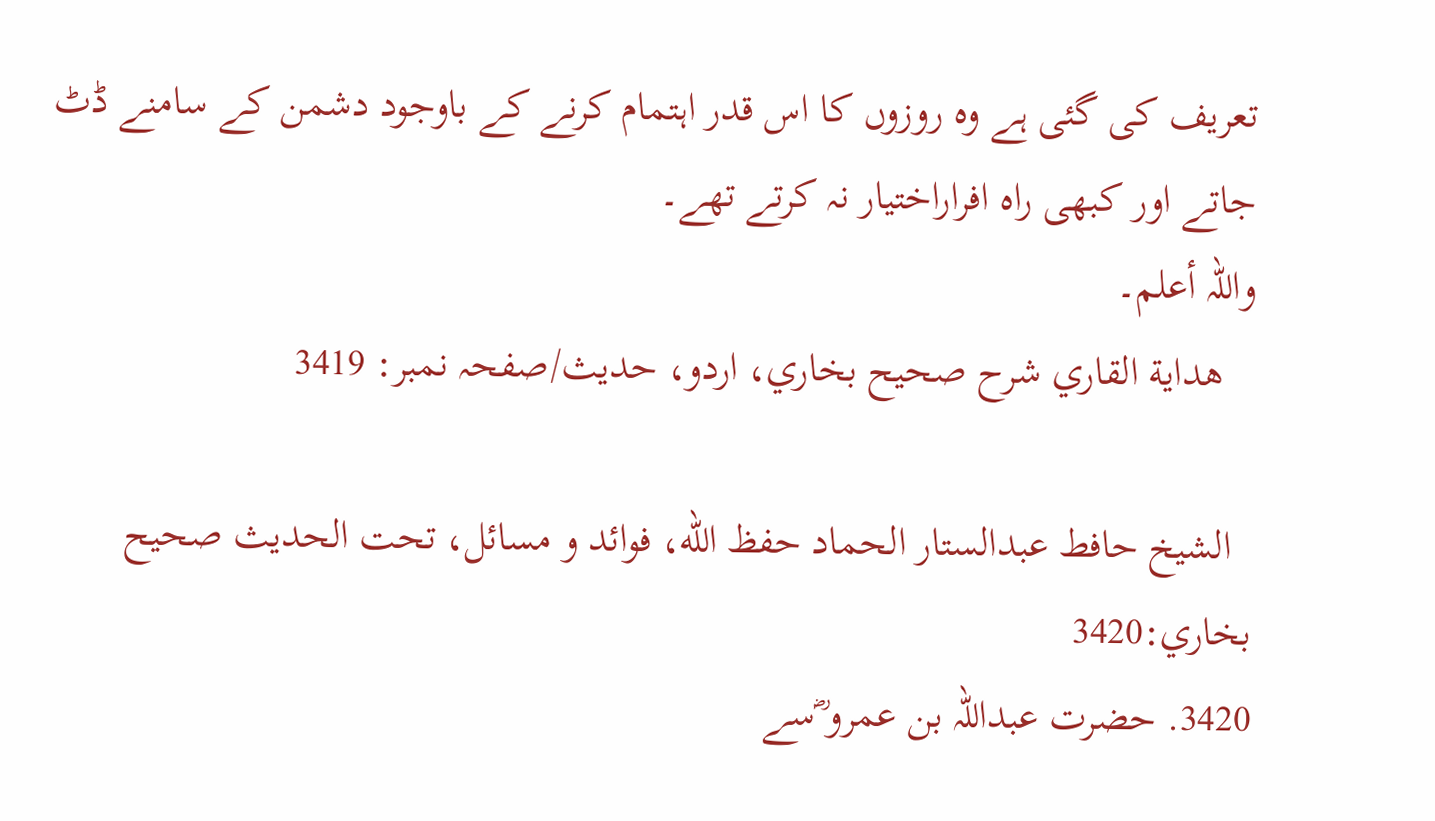تعریف کی گئی ہے وہ روزوں کا اس قدر اہتمام کرنے کے باوجود دشمن کے سامنے ڈٹ جاتے اور کبھی راہ افراراختیار نہ کرتے تھے۔
واللہ أعلم۔
   هداية القاري شرح صحيح بخاري، اردو، حدیث/صفحہ نمبر: 3419

  الشيخ حافط عبدالستار الحماد حفظ الله، فوائد و مسائل، تحت الحديث صحيح بخاري:3420
3420. حضرت عبداللہ بن عمرو ؓسے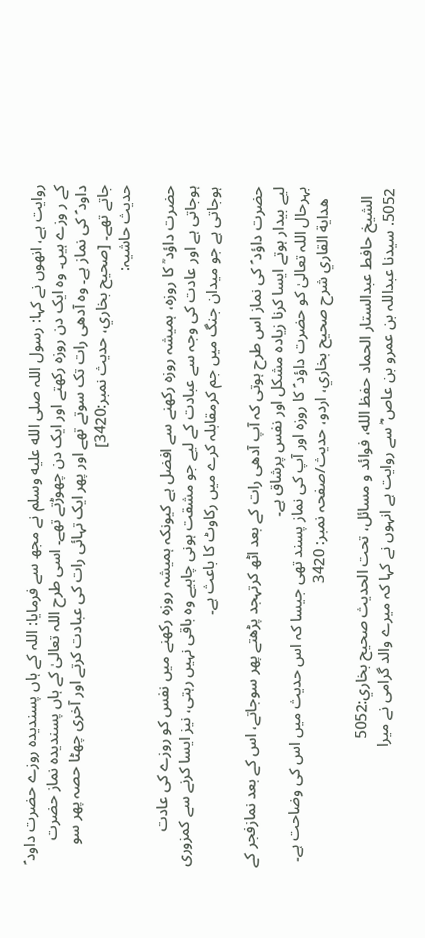روایت ہے، انھوں نے کہا: رسول اللہ صلى الله عليه وسلم نے مجھ سے فرمایا: اللہ کے ہاں پسندیدہ روزے حضرت داود ؑ کے ر وزے ہیں۔ وہ ایک دن روزہ رکھتے اور ایک دن چھوڑتے تھے۔ اسی طرح اللہ تعالیٰ کے ہاں پسندیدہ نماز حضرت داود ؑ کی نماز ہے۔ وہ آدھی رات تک سوتے تھے اور پھر ایک تہائی رات کی عبادت کرتے اور آخری چھٹا حصہ پھر سو جاتے تھے۔ [صحيح بخاري، حديث نمبر:3420]
حدیث حاشیہ:

حضرت داؤد ؒ کا روزہ، ہمیشہ روزہ رکھنے سے افضل ہے کیونکہ ہمیشہ روزہ رکھنے میں نفس کو روزے کی عادت ہوجاتی ہے اور عادت کی وجہ سے عبادت کے لیے جو مشقت ہونی چاہیے وہ باقی نہیں رہتی، نیز ایسا کرنے سے کمزوری ہوجاتی ہے جو میدان جنگ میں جم کرمقابلہ کرے میں رکاوٹ کا باعث ہے۔

حضرت داؤد ؑ کی نماز اس طرح ہوتی کہ آپ آدھی رات کے بعد اٹھ کرتہجد پڑھتے پھر سوجاتے، اس کے بعد نمازفجر کے لیے بیدار ہوتے ایسا کرنا زیادہ مشکل اور نفس پرشاق ہے۔
بہرحال اللہ تعالیٰ کو حضرت داؤد ؑ کا روزہ اور آپ کی نماز پسند تھی جیسا کہ اس حدیث میں اس کی وضاحت ہے۔
   هداية القاري شرح صحيح بخاري، اردو، حدیث/صفحہ نمبر: 3420

  الشيخ حافط عبدالستار الحماد حفظ الله، فوائد و مسائل، تحت الحديث صحيح بخاري:5052
5052. سیدنا عبداللہ بن عمرو بن عاص ؓ سے روایت ہے انہوں نے کہا کہ میرے والد گرامی نے میرا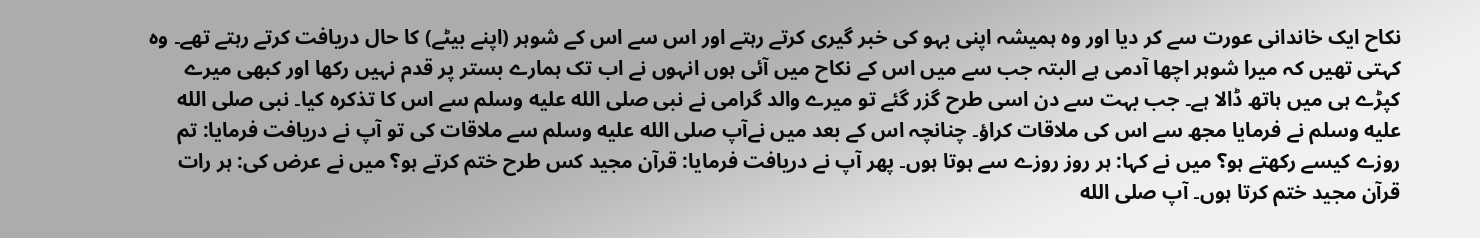نکاح ایک خاندانی عورت سے کر دیا اور وہ ہمیشہ اپنی بہو کی خبر گیری کرتے رہتے اور اس سے اس کے شوہر (اپنے بیٹے) کا حال دریافت کرتے رہتے تھے۔ وہ کہتی تھیں کہ میرا شوہر اچھا آدمی ہے البتہ جب سے میں اس کے نکاح میں آئی ہوں انہوں نے اب تک ہمارے بستر پر قدم نہیں رکھا اور کبھی میرے کپڑے ہی میں ہاتھ ڈالا ہے۔ جب بہت سے دن اسی طرح گزر گئے تو میرے والد گرامی نے نبی صلى الله عليه وسلم سے اس کا تذکرہ کیا۔ نبی صلى الله عليه وسلم نے فرمایا مجھ سے اس کی ملاقات کراؤ۔ چنانچہ اس کے بعد میں نےآپ صلى الله عليه وسلم سے ملاقات کی تو آپ نے دریافت فرمایا: تم روزے کیسے رکھتے ہو؟ میں نے کہا: ہر روز روزے سے ہوتا ہوں۔ پھر آپ نے دریافت فرمایا: قرآن مجید کس طرح ختم کرتے ہو؟ میں نے عرض کی: ہر رات قرآن مجید ختم کرتا ہوں۔ آپ صلى الله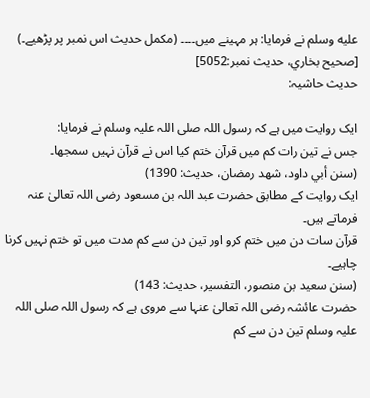عليه وسلم نے فرمایا: ہر مہینے میں۔۔۔۔ (مکمل حدیث اس نمبر پر پڑھیے۔) [صحيح بخاري، حديث نمبر:5052]
حدیث حاشیہ:

ایک روایت میں ہے کہ رسول اللہ صلی اللہ علیہ وسلم نے فرمایا:
جس نے تین رات کم میں قرآن ختم کیا اس نے قرآن نہیں سمجھا۔
(سنن أبي داود، شهد رمضان، حدیث: 1390)
ایک روایت کے مطابق حضرت عبد اللہ بن مسعود رضی اللہ تعالیٰ عنہ فرماتے ہیں۔
قرآن سات دن میں ختم کرو اور تین دن سے کم مدت میں تو ختم نہیں کرنا چاہیے۔
(سنن سعید بن منصور، التفسیر، حدیث: 143)
حضرت عائشہ رضی اللہ تعالیٰ عنہا سے مروی ہے کہ رسول اللہ صلی اللہ علیہ وسلم تین دن سے کم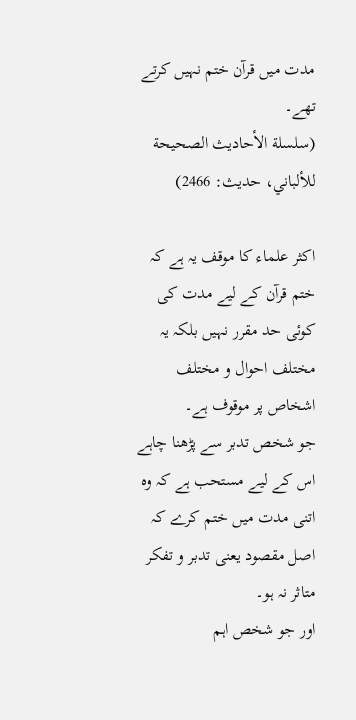مدت میں قرآن ختم نہیں کرتے تھے۔
(سلسلة الأحادیث الصحیحة للألباني، حدیث: 2466)

اکثر علماء کا موقف یہ ہے کہ ختم قرآن کے لیے مدت کی کوئی حد مقرر نہیں بلکہ یہ مختلف احوال و مختلف اشخاص پر موقوف ہے۔
جو شخص تدبر سے پڑھنا چاہے اس کے لیے مستحب ہے کہ وہ اتنی مدت میں ختم کرے کہ اصل مقصود یعنی تدبر و تفکر متاثر نہ ہو۔
اور جو شخص اہم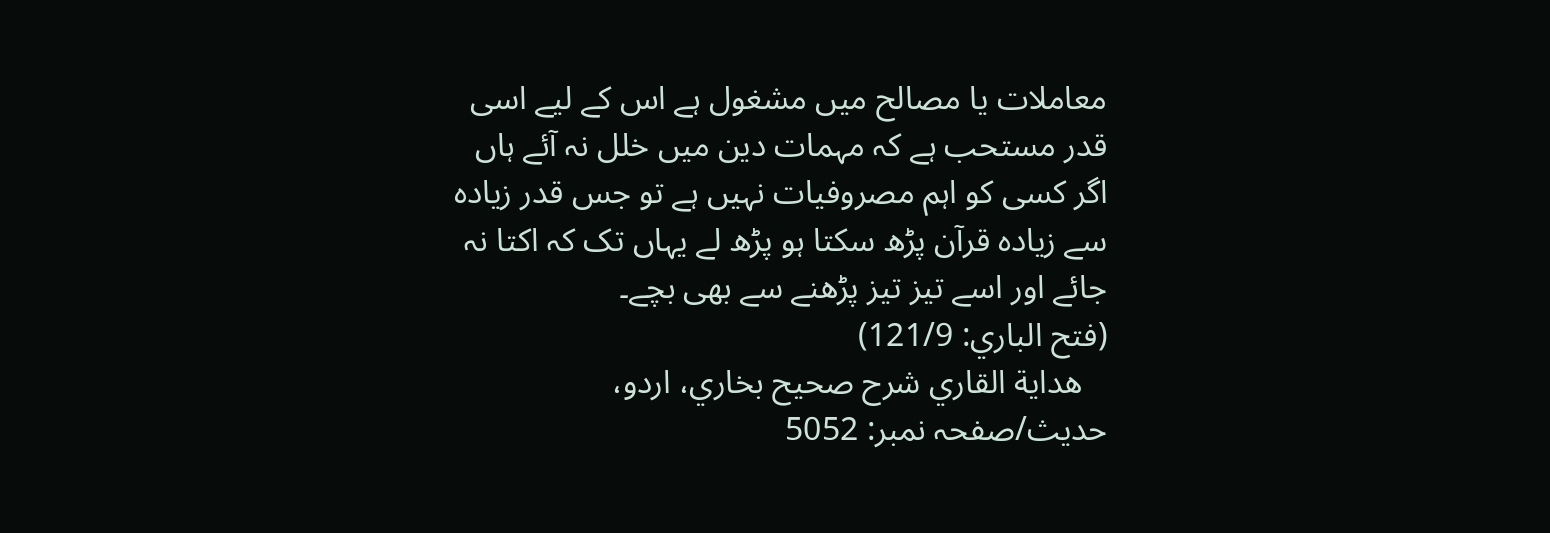معاملات یا مصالح میں مشغول ہے اس کے لیے اسی قدر مستحب ہے کہ مہمات دین میں خلل نہ آئے ہاں اگر کسی کو اہم مصروفیات نہیں ہے تو جس قدر زیادہ سے زیادہ قرآن پڑھ سکتا ہو پڑھ لے یہاں تک کہ اکتا نہ جائے اور اسے تیز تیز پڑھنے سے بھی بچے۔
(فتح الباري: 121/9)
   هداية القاري شرح صحيح بخاري، اردو، حدیث/صفحہ نمبر: 5052